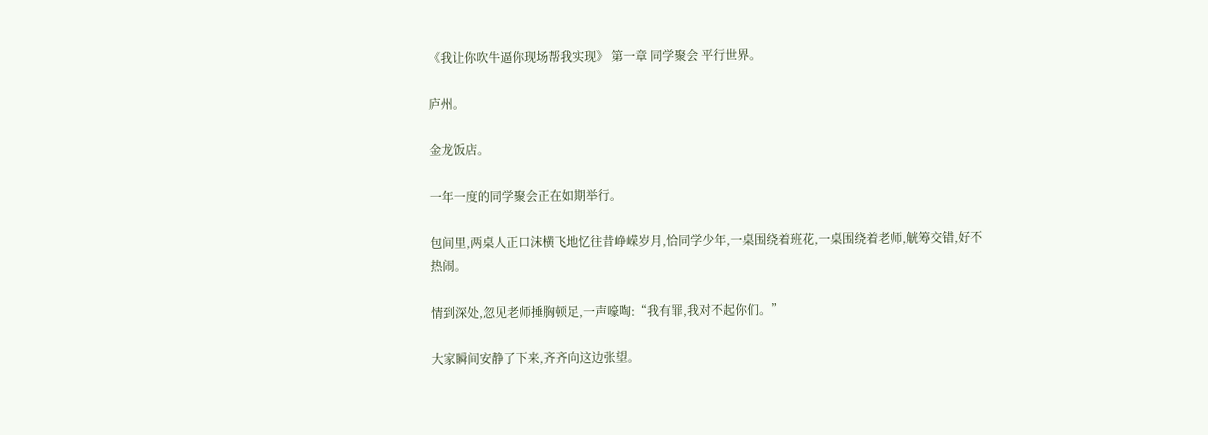《我让你吹牛逼你现场帮我实现》 第一章 同学聚会 平行世界。

庐州。

金龙饭店。

一年一度的同学聚会正在如期举行。

包间里,两桌人正口沫横飞地忆往昔峥嵘岁月,恰同学少年,一桌围绕着班花,一桌围绕着老师,觥筹交错,好不热闹。

情到深处,忽见老师捶胸顿足,一声嚎啕:“我有罪,我对不起你们。”

大家瞬间安静了下来,齐齐向这边张望。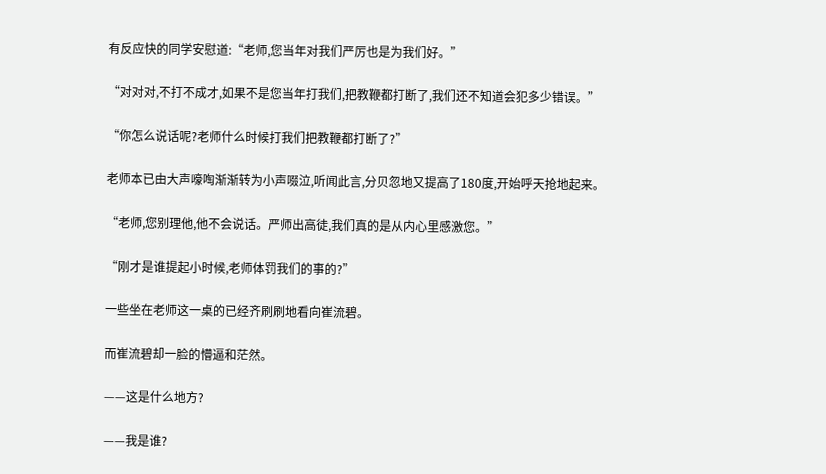有反应快的同学安慰道:“老师,您当年对我们严厉也是为我们好。”

“对对对,不打不成才,如果不是您当年打我们,把教鞭都打断了,我们还不知道会犯多少错误。”

“你怎么说话呢?老师什么时候打我们把教鞭都打断了?”

老师本已由大声嚎啕渐渐转为小声啜泣,听闻此言,分贝忽地又提高了180度,开始呼天抢地起来。

“老师,您别理他,他不会说话。严师出高徒,我们真的是从内心里感激您。”

“刚才是谁提起小时候,老师体罚我们的事的?”

一些坐在老师这一桌的已经齐刷刷地看向崔流碧。

而崔流碧却一脸的懵逼和茫然。

——这是什么地方?

——我是谁?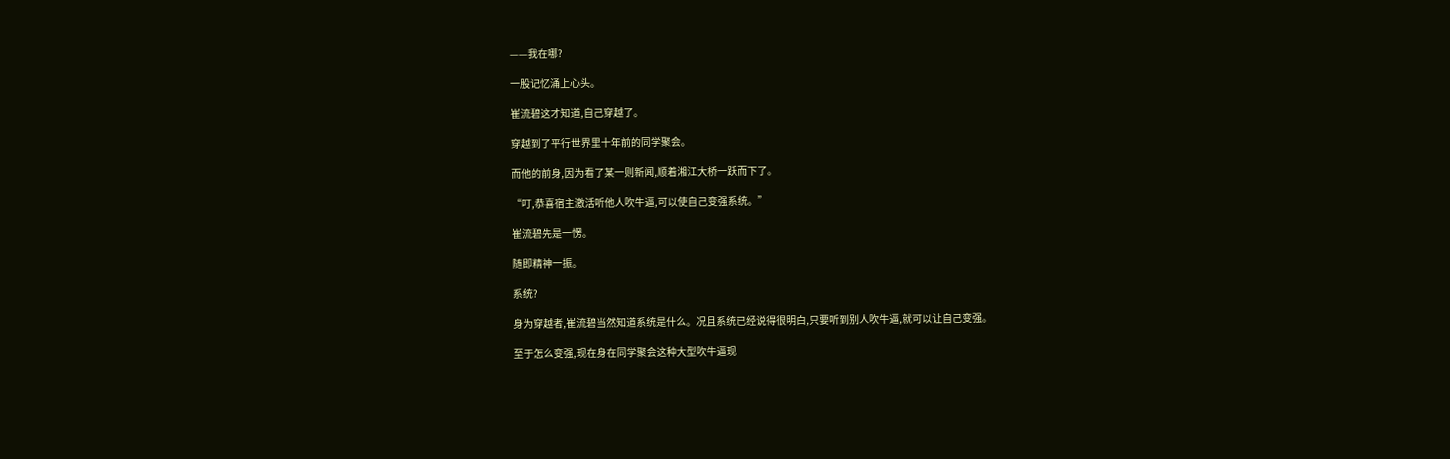——我在哪?

一股记忆涌上心头。

崔流碧这才知道,自己穿越了。

穿越到了平行世界里十年前的同学聚会。

而他的前身,因为看了某一则新闻,顺着湘江大桥一跃而下了。

“叮,恭喜宿主激活听他人吹牛逼,可以使自己变强系统。”

崔流碧先是一愣。

随即精神一振。

系统?

身为穿越者,崔流碧当然知道系统是什么。况且系统已经说得很明白,只要听到别人吹牛逼,就可以让自己变强。

至于怎么变强,现在身在同学聚会这种大型吹牛逼现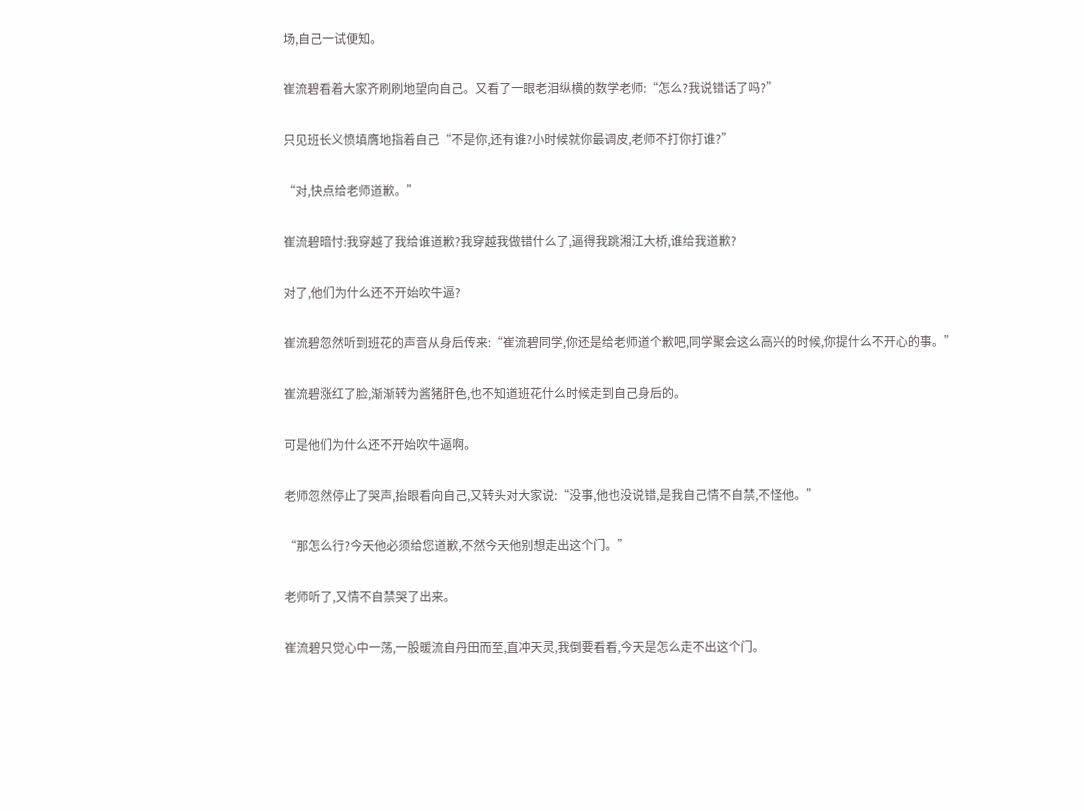场,自己一试便知。

崔流碧看着大家齐刷刷地望向自己。又看了一眼老泪纵横的数学老师:“怎么?我说错话了吗?”

只见班长义愤填膺地指着自己“不是你,还有谁?小时候就你最调皮,老师不打你打谁?”

“对,快点给老师道歉。”

崔流碧暗忖:我穿越了我给谁道歉?我穿越我做错什么了,逼得我跳湘江大桥,谁给我道歉?

对了,他们为什么还不开始吹牛逼?

崔流碧忽然听到班花的声音从身后传来:“崔流碧同学,你还是给老师道个歉吧,同学聚会这么高兴的时候,你提什么不开心的事。”

崔流碧涨红了脸,渐渐转为酱猪肝色,也不知道班花什么时候走到自己身后的。

可是他们为什么还不开始吹牛逼啊。

老师忽然停止了哭声,抬眼看向自己,又转头对大家说:“没事,他也没说错,是我自己情不自禁,不怪他。”

“那怎么行?今天他必须给您道歉,不然今天他别想走出这个门。”

老师听了,又情不自禁哭了出来。

崔流碧只觉心中一荡,一股暖流自丹田而至,直冲天灵,我倒要看看,今天是怎么走不出这个门。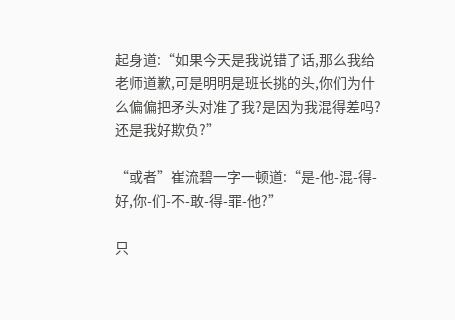起身道:“如果今天是我说错了话,那么我给老师道歉,可是明明是班长挑的头,你们为什么偏偏把矛头对准了我?是因为我混得差吗?还是我好欺负?”

“或者”崔流碧一字一顿道:“是-他-混-得-好,你-们-不-敢-得-罪-他?”

只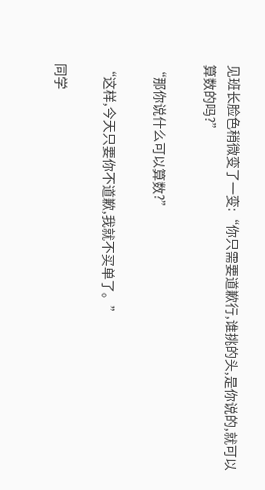见班长脸色稍微变了一变:“你只需要道歉行,谁挑的头,是你说的,就可以算数的吗?”

“那你说什么可以算数?”

“这样,今天只要你不道歉,我就不买单了。”

同学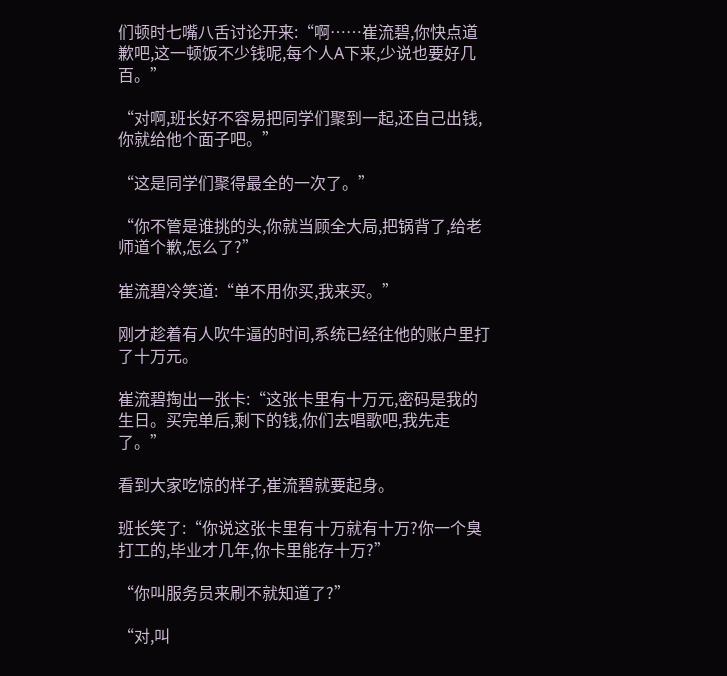们顿时七嘴八舌讨论开来:“啊……崔流碧,你快点道歉吧,这一顿饭不少钱呢,每个人A下来,少说也要好几百。”

“对啊,班长好不容易把同学们聚到一起,还自己出钱,你就给他个面子吧。”

“这是同学们聚得最全的一次了。”

“你不管是谁挑的头,你就当顾全大局,把锅背了,给老师道个歉,怎么了?”

崔流碧冷笑道:“单不用你买,我来买。”

刚才趁着有人吹牛逼的时间,系统已经往他的账户里打了十万元。

崔流碧掏出一张卡:“这张卡里有十万元,密码是我的生日。买完单后,剩下的钱,你们去唱歌吧,我先走了。”

看到大家吃惊的样子,崔流碧就要起身。

班长笑了:“你说这张卡里有十万就有十万?你一个臭打工的,毕业才几年,你卡里能存十万?”

“你叫服务员来刷不就知道了?”

“对,叫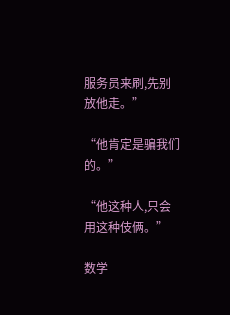服务员来刷,先别放他走。”

“他肯定是骗我们的。”

“他这种人,只会用这种伎俩。”

数学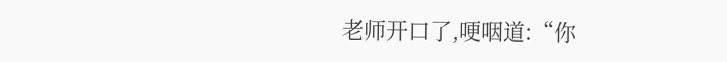老师开口了,哽咽道:“你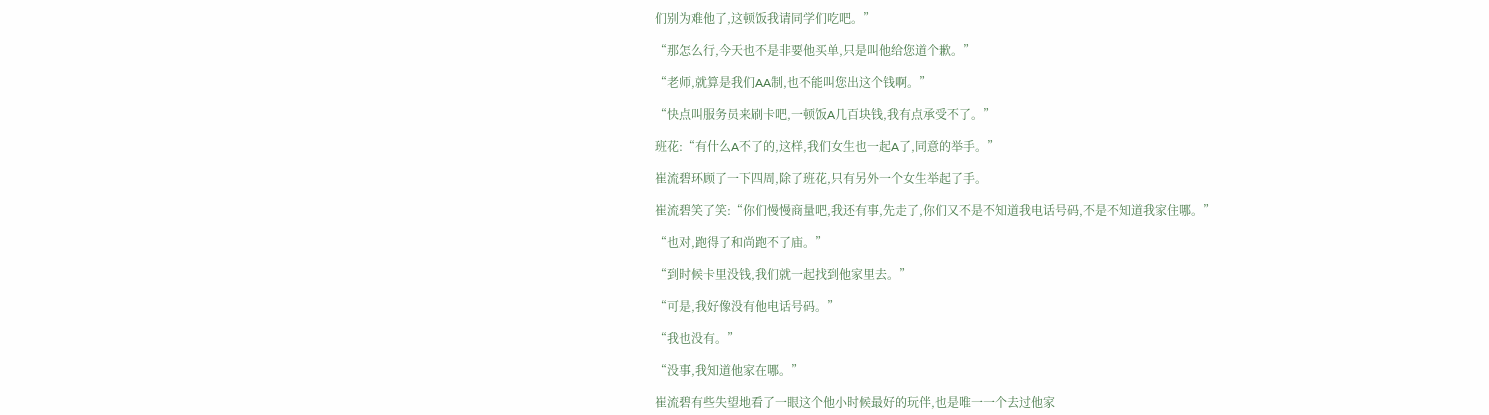们别为难他了,这顿饭我请同学们吃吧。”

“那怎么行,今天也不是非要他买单,只是叫他给您道个歉。”

“老师,就算是我们AA制,也不能叫您出这个钱啊。”

“快点叫服务员来刷卡吧,一顿饭A几百块钱,我有点承受不了。”

班花:“有什么A不了的,这样,我们女生也一起A了,同意的举手。”

崔流碧环顾了一下四周,除了班花,只有另外一个女生举起了手。

崔流碧笑了笑:“你们慢慢商量吧,我还有事,先走了,你们又不是不知道我电话号码,不是不知道我家住哪。”

“也对,跑得了和尚跑不了庙。”

“到时候卡里没钱,我们就一起找到他家里去。”

“可是,我好像没有他电话号码。”

“我也没有。”

“没事,我知道他家在哪。”

崔流碧有些失望地看了一眼这个他小时候最好的玩伴,也是唯一一个去过他家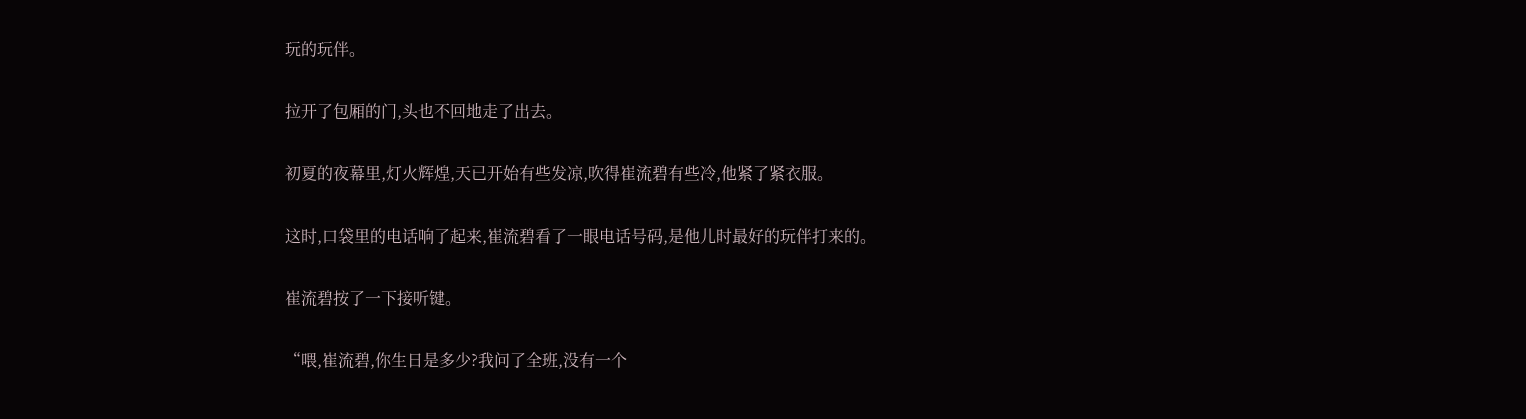玩的玩伴。

拉开了包厢的门,头也不回地走了出去。

初夏的夜幕里,灯火辉煌,天已开始有些发凉,吹得崔流碧有些冷,他紧了紧衣服。

这时,口袋里的电话响了起来,崔流碧看了一眼电话号码,是他儿时最好的玩伴打来的。

崔流碧按了一下接听键。

“喂,崔流碧,你生日是多少?我问了全班,没有一个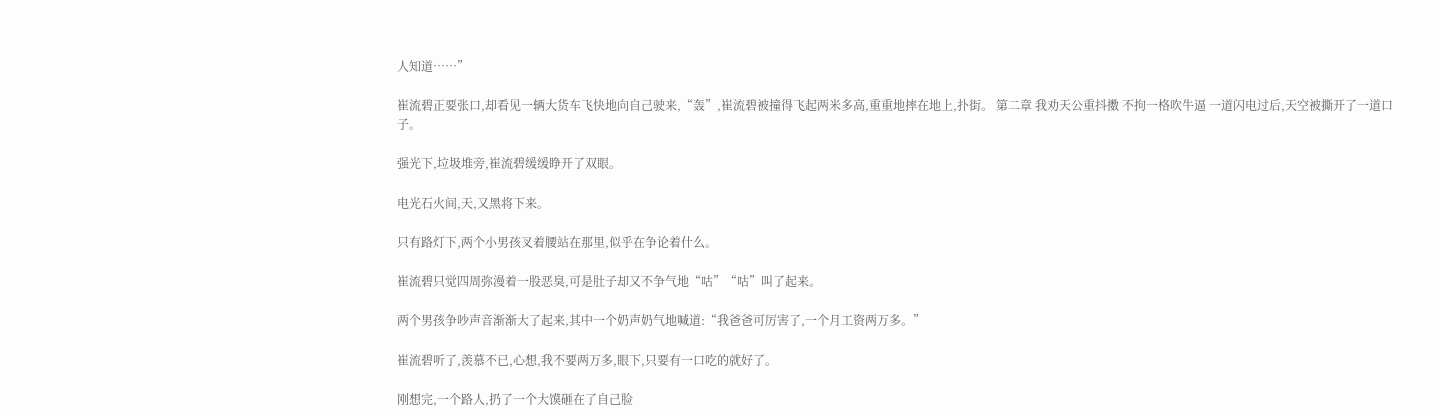人知道……”

崔流碧正要张口,却看见一辆大货车飞快地向自己驶来,“轰”,崔流碧被撞得飞起两米多高,重重地摔在地上,扑街。 第二章 我劝天公重抖擞 不拘一格吹牛逼 一道闪电过后,天空被撕开了一道口子。

强光下,垃圾堆旁,崔流碧缓缓睁开了双眼。

电光石火间,天,又黑将下来。

只有路灯下,两个小男孩叉着腰站在那里,似乎在争论着什么。

崔流碧只觉四周弥漫着一股恶臭,可是肚子却又不争气地“咕”“咕”叫了起来。

两个男孩争吵声音渐渐大了起来,其中一个奶声奶气地喊道:“我爸爸可厉害了,一个月工资两万多。”

崔流碧听了,羡慕不已,心想,我不要两万多,眼下,只要有一口吃的就好了。

刚想完,一个路人,扔了一个大馍砸在了自己脸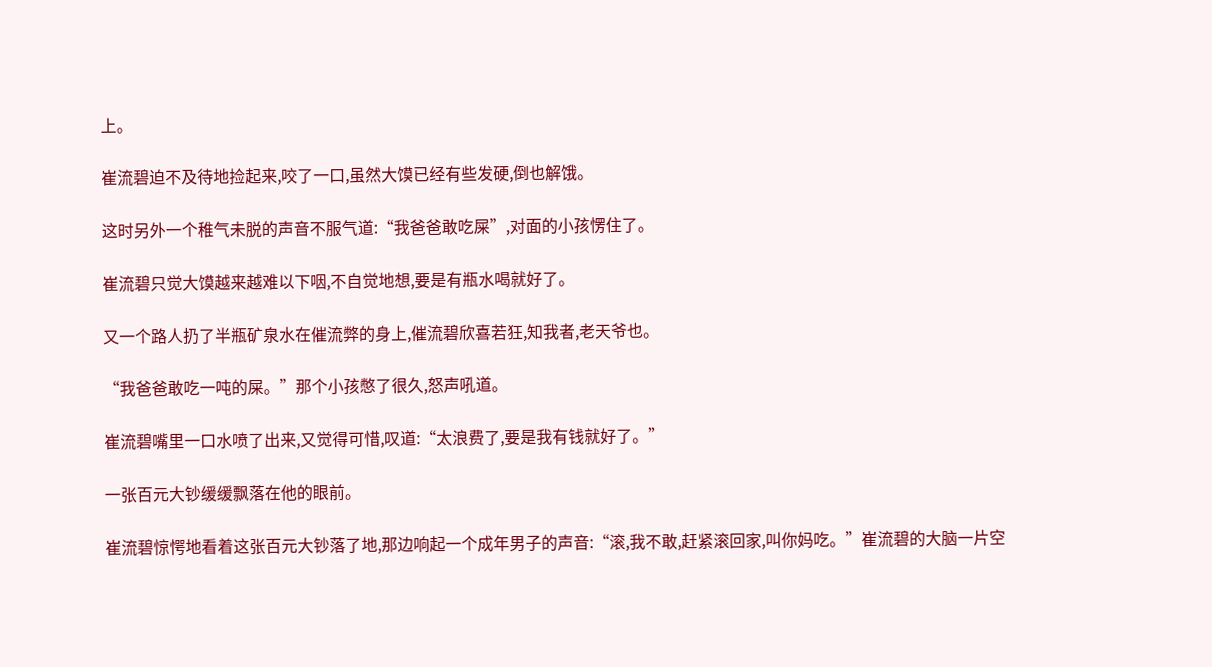上。

崔流碧迫不及待地捡起来,咬了一口,虽然大馍已经有些发硬,倒也解饿。

这时另外一个稚气未脱的声音不服气道:“我爸爸敢吃屎”,对面的小孩愣住了。

崔流碧只觉大馍越来越难以下咽,不自觉地想,要是有瓶水喝就好了。

又一个路人扔了半瓶矿泉水在催流弊的身上,催流碧欣喜若狂,知我者,老天爷也。

“我爸爸敢吃一吨的屎。”那个小孩憋了很久,怒声吼道。

崔流碧嘴里一口水喷了出来,又觉得可惜,叹道:“太浪费了,要是我有钱就好了。”

一张百元大钞缓缓飘落在他的眼前。

崔流碧惊愕地看着这张百元大钞落了地,那边响起一个成年男子的声音:“滚,我不敢,赶紧滚回家,叫你妈吃。”崔流碧的大脑一片空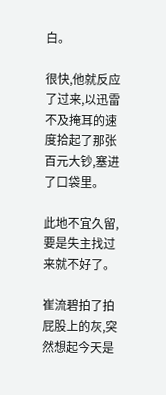白。

很快,他就反应了过来,以迅雷不及掩耳的速度拾起了那张百元大钞,塞进了口袋里。

此地不宜久留,要是失主找过来就不好了。

崔流碧拍了拍屁股上的灰,突然想起今天是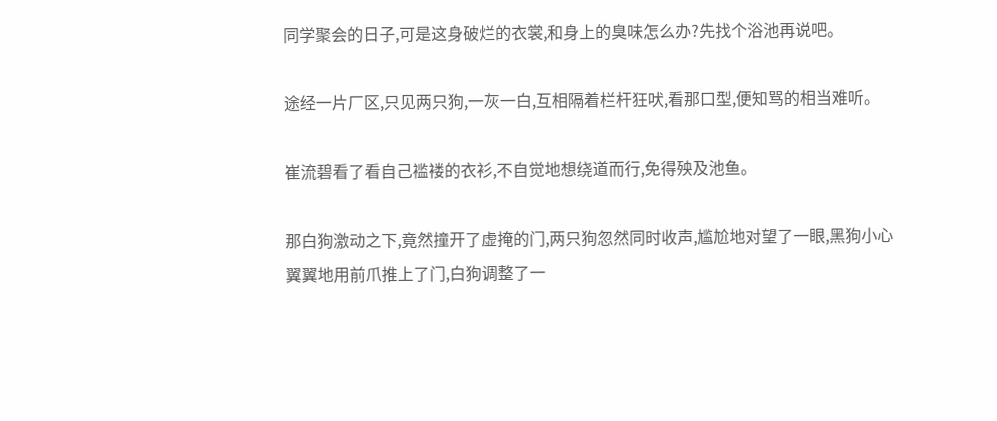同学聚会的日子,可是这身破烂的衣裳,和身上的臭味怎么办?先找个浴池再说吧。

途经一片厂区,只见两只狗,一灰一白,互相隔着栏杆狂吠,看那口型,便知骂的相当难听。

崔流碧看了看自己褴褛的衣衫,不自觉地想绕道而行,免得殃及池鱼。

那白狗激动之下,竟然撞开了虚掩的门,两只狗忽然同时收声,尴尬地对望了一眼,黑狗小心翼翼地用前爪推上了门,白狗调整了一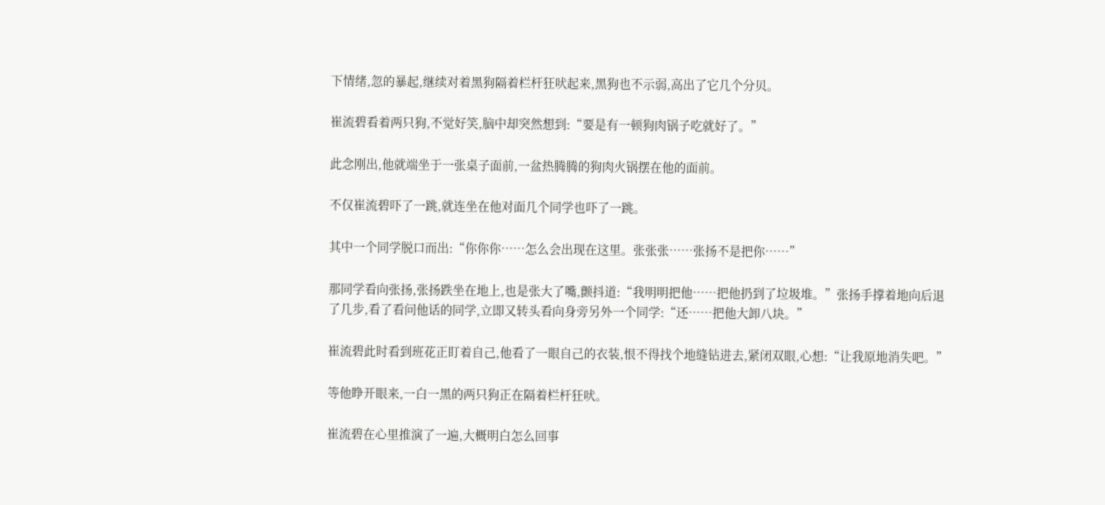下情绪,忽的暴起,继续对着黑狗隔着栏杆狂吠起来,黑狗也不示弱,高出了它几个分贝。

崔流碧看着两只狗,不觉好笑,脑中却突然想到:“要是有一顿狗肉锅子吃就好了。”

此念刚出,他就端坐于一张桌子面前,一盆热腾腾的狗肉火锅摆在他的面前。

不仅崔流碧吓了一跳,就连坐在他对面几个同学也吓了一跳。

其中一个同学脱口而出:“你你你……怎么会出现在这里。张张张……张扬不是把你……”

那同学看向张扬,张扬跌坐在地上,也是张大了嘴,颤抖道:“我明明把他……把他扔到了垃圾堆。”张扬手撑着地向后退了几步,看了看问他话的同学,立即又转头看向身旁另外一个同学:“还……把他大卸八块。”

崔流碧此时看到班花正盯着自己,他看了一眼自己的衣装,恨不得找个地缝钻进去,紧闭双眼,心想:“让我原地消失吧。”

等他睁开眼来,一白一黑的两只狗正在隔着栏杆狂吠。

崔流碧在心里推演了一遍,大概明白怎么回事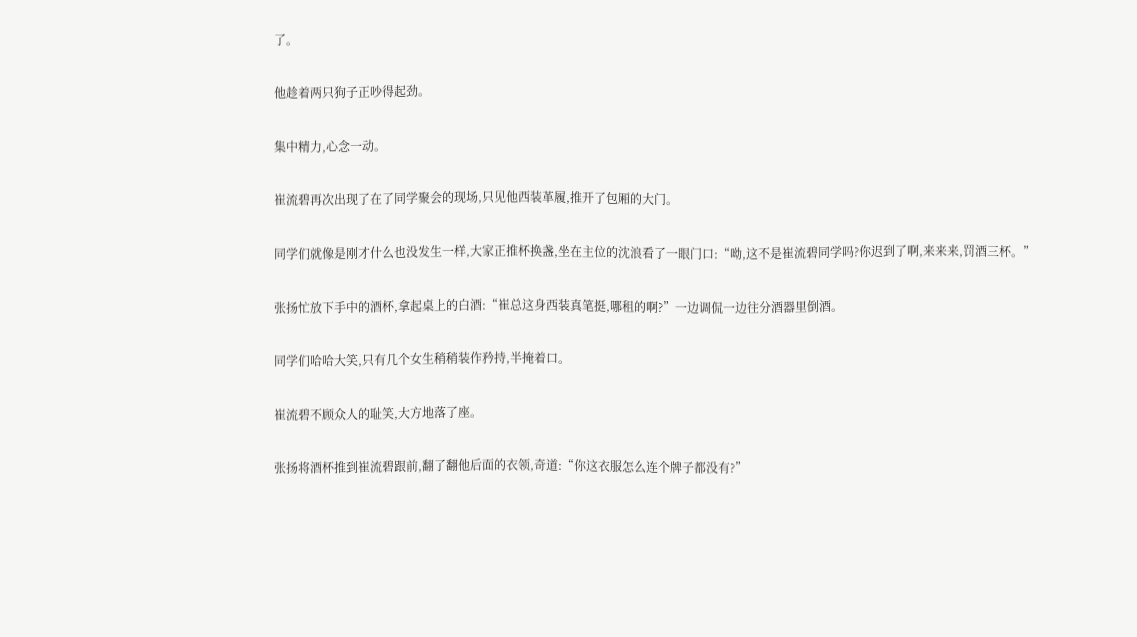了。

他趁着两只狗子正吵得起劲。

集中精力,心念一动。

崔流碧再次出现了在了同学聚会的现场,只见他西装革履,推开了包厢的大门。

同学们就像是刚才什么也没发生一样,大家正推杯换盏,坐在主位的沈浪看了一眼门口:“呦,这不是崔流碧同学吗?你迟到了啊,来来来,罚酒三杯。”

张扬忙放下手中的酒杯,拿起桌上的白酒:“崔总这身西装真笔挺,哪租的啊?”一边调侃一边往分酒器里倒酒。

同学们哈哈大笑,只有几个女生稍稍装作矜持,半掩着口。

崔流碧不顾众人的耻笑,大方地落了座。

张扬将酒杯推到崔流碧跟前,翻了翻他后面的衣领,奇道:“你这衣服怎么连个牌子都没有?”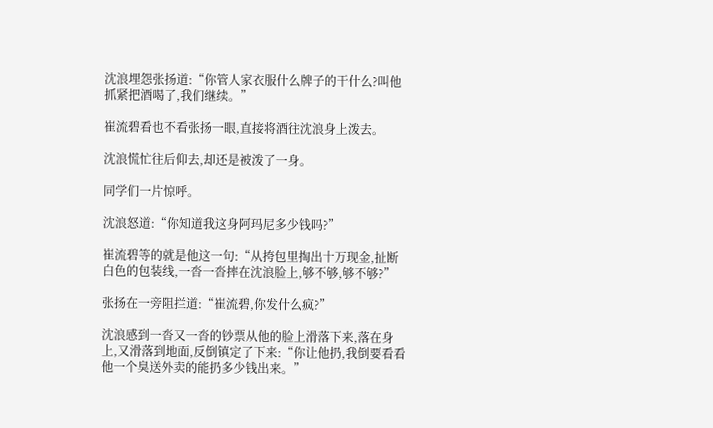沈浪埋怨张扬道:“你管人家衣服什么牌子的干什么?叫他抓紧把酒喝了,我们继续。”

崔流碧看也不看张扬一眼,直接将酒往沈浪身上泼去。

沈浪慌忙往后仰去,却还是被泼了一身。

同学们一片惊呼。

沈浪怒道:“你知道我这身阿玛尼多少钱吗?”

崔流碧等的就是他这一句:“从挎包里掏出十万现金,扯断白色的包装线,一沓一沓摔在沈浪脸上,够不够,够不够?”

张扬在一旁阻拦道:“崔流碧,你发什么疯?”

沈浪感到一沓又一沓的钞票从他的脸上滑落下来,落在身上,又滑落到地面,反倒镇定了下来:“你让他扔,我倒要看看他一个臭送外卖的能扔多少钱出来。”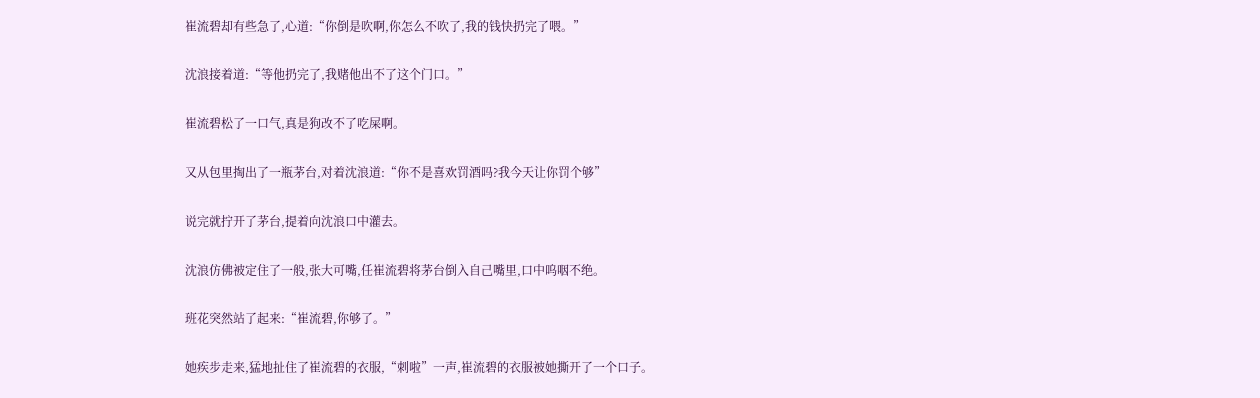崔流碧却有些急了,心道:“你倒是吹啊,你怎么不吹了,我的钱快扔完了喂。”

沈浪接着道:“等他扔完了,我赌他出不了这个门口。”

崔流碧松了一口气,真是狗改不了吃屎啊。

又从包里掏出了一瓶茅台,对着沈浪道:“你不是喜欢罚酒吗?我今天让你罚个够”

说完就拧开了茅台,提着向沈浪口中灌去。

沈浪仿佛被定住了一般,张大可嘴,任崔流碧将茅台倒入自己嘴里,口中呜咽不绝。

班花突然站了起来:“崔流碧,你够了。”

她疾步走来,猛地扯住了崔流碧的衣服,“刺啦”一声,崔流碧的衣服被她撕开了一个口子。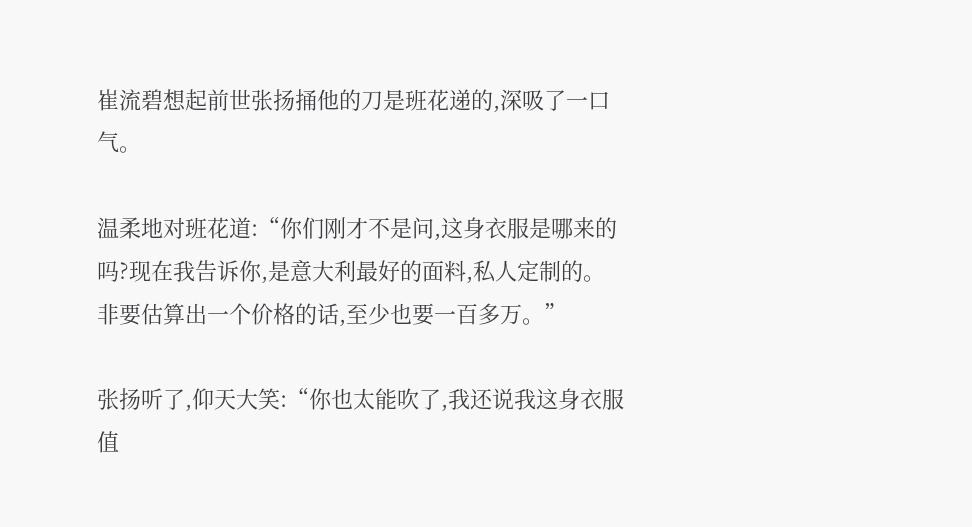崔流碧想起前世张扬捅他的刀是班花递的,深吸了一口气。

温柔地对班花道:“你们刚才不是问,这身衣服是哪来的吗?现在我告诉你,是意大利最好的面料,私人定制的。非要估算出一个价格的话,至少也要一百多万。”

张扬听了,仰天大笑:“你也太能吹了,我还说我这身衣服值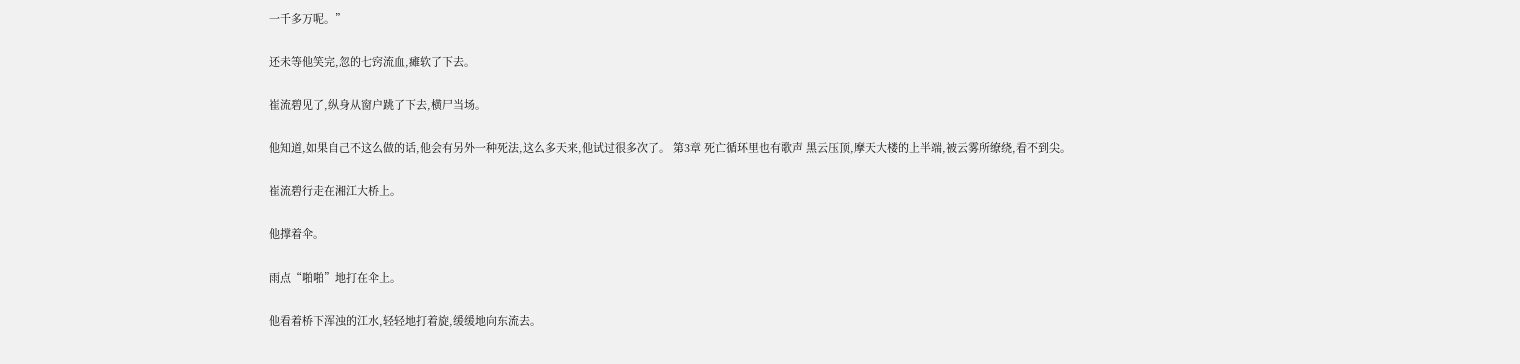一千多万呢。”

还未等他笑完,忽的七窍流血,瘫软了下去。

崔流碧见了,纵身从窗户跳了下去,横尸当场。

他知道,如果自己不这么做的话,他会有另外一种死法,这么多天来,他试过很多次了。 第3章 死亡循环里也有歌声 黑云压顶,摩天大楼的上半端,被云雾所缭绕,看不到尖。

崔流碧行走在湘江大桥上。

他撑着伞。

雨点“啪啪”地打在伞上。

他看着桥下浑浊的江水,轻轻地打着旋,缓缓地向东流去。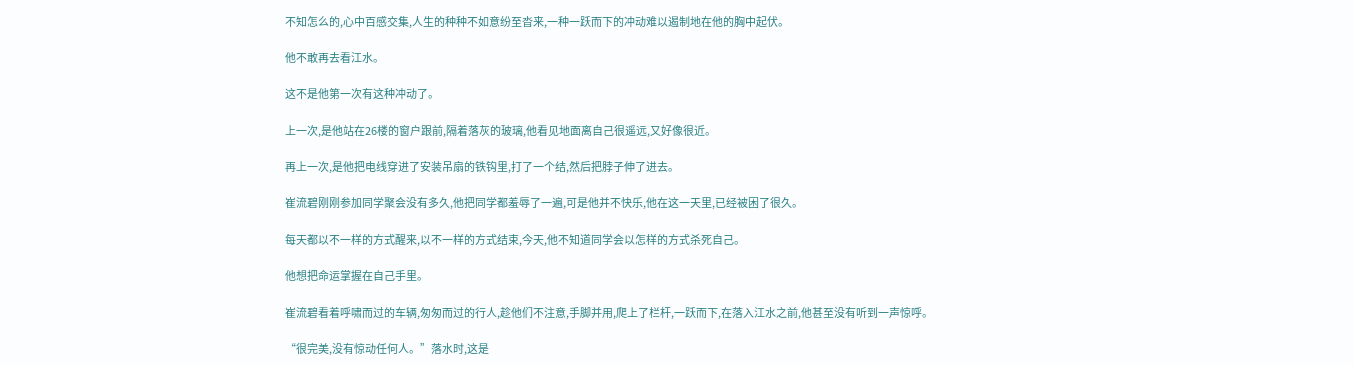不知怎么的,心中百感交集,人生的种种不如意纷至沓来,一种一跃而下的冲动难以遏制地在他的胸中起伏。

他不敢再去看江水。

这不是他第一次有这种冲动了。

上一次,是他站在26楼的窗户跟前,隔着落灰的玻璃,他看见地面离自己很遥远,又好像很近。

再上一次,是他把电线穿进了安装吊扇的铁钩里,打了一个结,然后把脖子伸了进去。

崔流碧刚刚参加同学聚会没有多久,他把同学都羞辱了一遍,可是他并不快乐,他在这一天里,已经被困了很久。

每天都以不一样的方式醒来,以不一样的方式结束,今天,他不知道同学会以怎样的方式杀死自己。

他想把命运掌握在自己手里。

崔流碧看着呼啸而过的车辆,匆匆而过的行人,趁他们不注意,手脚并用,爬上了栏杆,一跃而下,在落入江水之前,他甚至没有听到一声惊呼。

“很完美,没有惊动任何人。”落水时,这是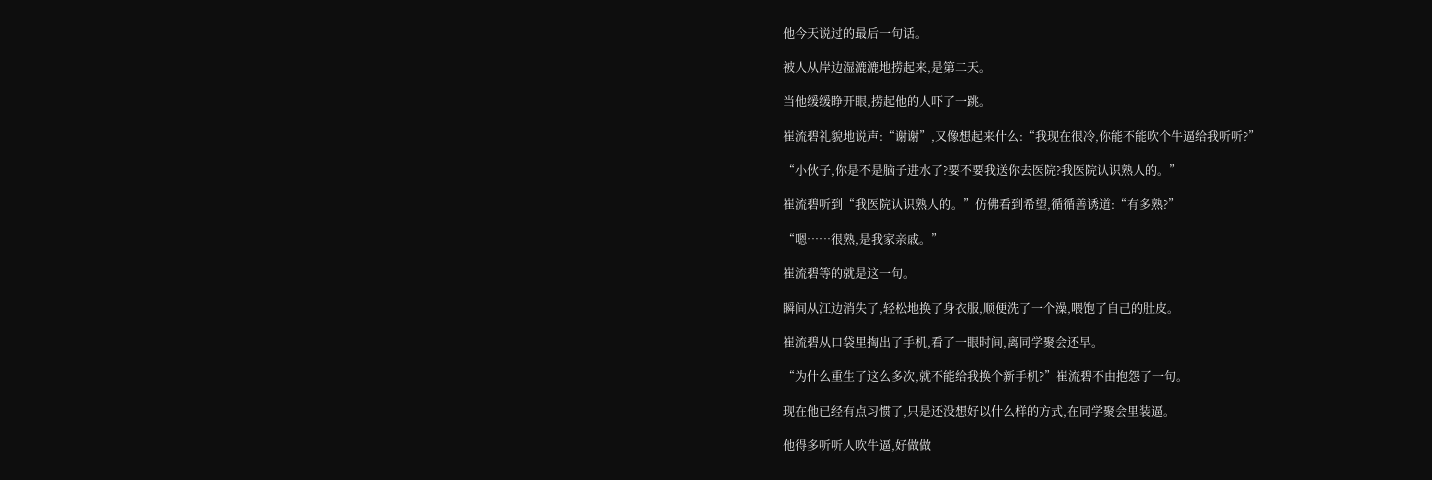他今天说过的最后一句话。

被人从岸边湿漉漉地捞起来,是第二天。

当他缓缓睁开眼,捞起他的人吓了一跳。

崔流碧礼貌地说声:“谢谢”,又像想起来什么:“我现在很冷,你能不能吹个牛逼给我听听?”

“小伙子,你是不是脑子进水了?要不要我送你去医院?我医院认识熟人的。”

崔流碧听到“我医院认识熟人的。”仿佛看到希望,循循善诱道:“有多熟?”

“嗯……很熟,是我家亲戚。”

崔流碧等的就是这一句。

瞬间从江边消失了,轻松地换了身衣服,顺便洗了一个澡,喂饱了自己的肚皮。

崔流碧从口袋里掏出了手机,看了一眼时间,离同学聚会还早。

“为什么重生了这么多次,就不能给我换个新手机?”崔流碧不由抱怨了一句。

现在他已经有点习惯了,只是还没想好以什么样的方式,在同学聚会里装逼。

他得多听听人吹牛逼,好做做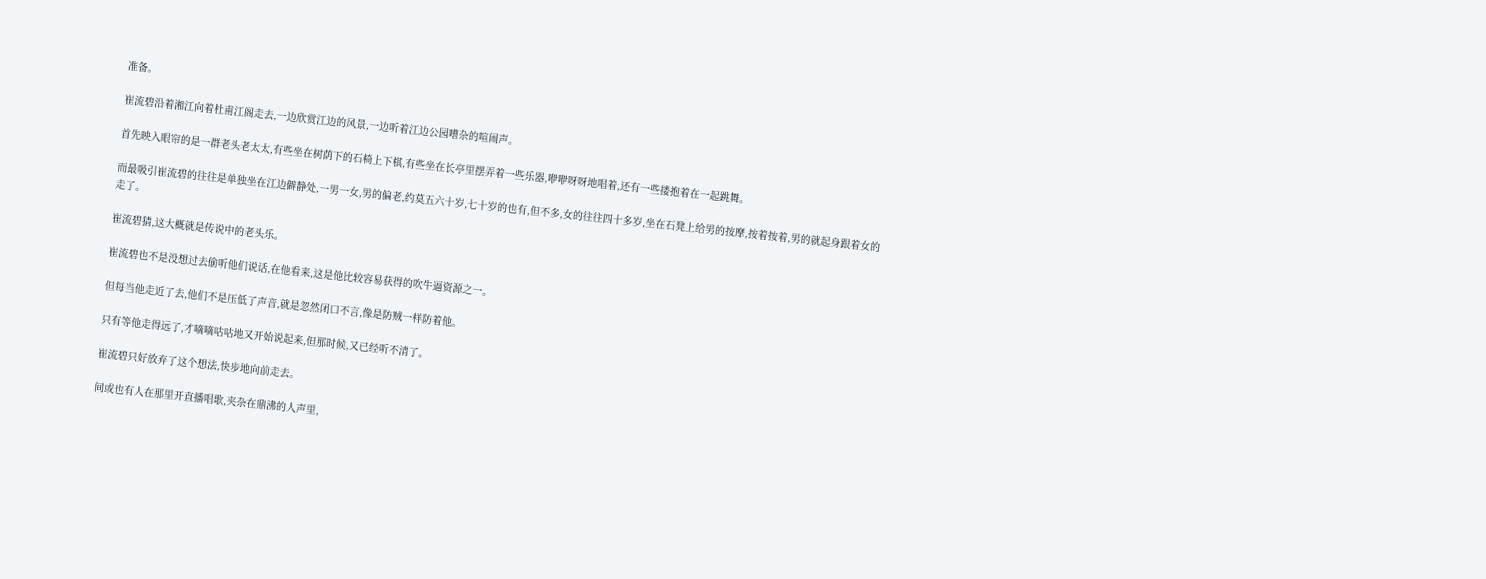准备。

崔流碧沿着湘江向着杜甫江阁走去,一边欣赏江边的风景,一边听着江边公园嘈杂的喧闹声。

首先映入眼帘的是一群老头老太太,有些坐在树荫下的石椅上下棋,有些坐在长亭里摆弄着一些乐器,咿咿呀呀地唱着,还有一些搂抱着在一起跳舞。

而最吸引崔流碧的往往是单独坐在江边僻静处,一男一女,男的偏老,约莫五六十岁,七十岁的也有,但不多,女的往往四十多岁,坐在石凳上给男的按摩,按着按着,男的就起身跟着女的走了。

崔流碧猜,这大概就是传说中的老头乐。

崔流碧也不是没想过去偷听他们说话,在他看来,这是他比较容易获得的吹牛逼资源之一。

但每当他走近了去,他们不是压低了声音,就是忽然闭口不言,像是防贼一样防着他。

只有等他走得远了,才嘀嘀咕咕地又开始说起来,但那时候,又已经听不清了。

崔流碧只好放弃了这个想法,快步地向前走去。

间或也有人在那里开直播唱歌,夹杂在鼎沸的人声里,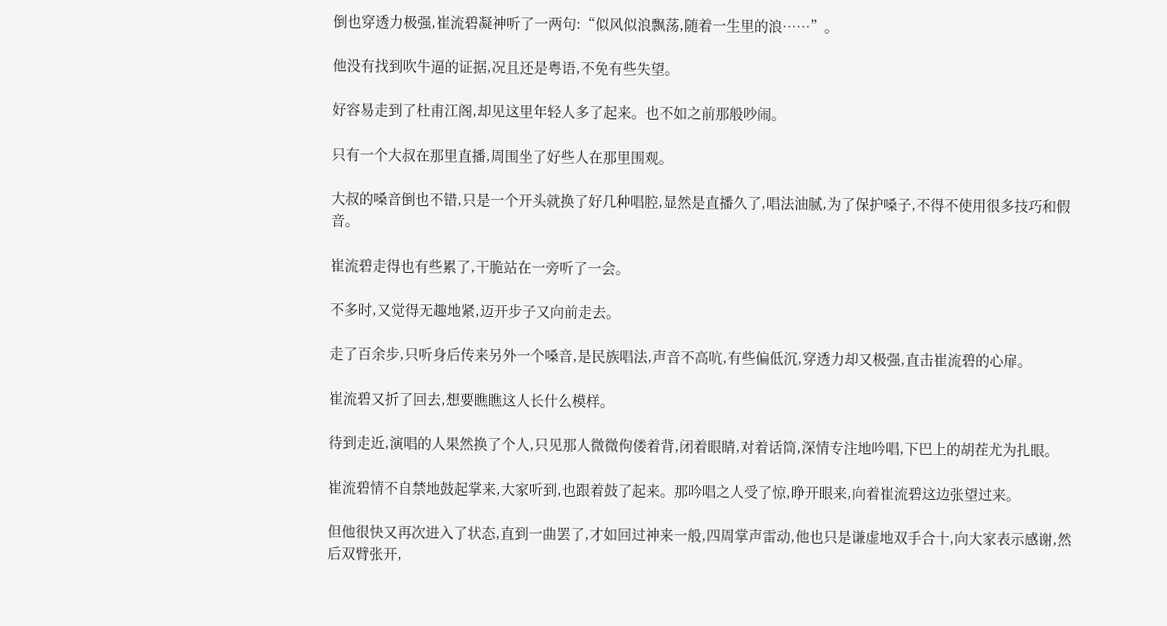倒也穿透力极强,崔流碧凝神听了一两句:“似风似浪飘荡,随着一生里的浪……”。

他没有找到吹牛逼的证据,况且还是粤语,不免有些失望。

好容易走到了杜甫江阁,却见这里年轻人多了起来。也不如之前那般吵闹。

只有一个大叔在那里直播,周围坐了好些人在那里围观。

大叔的嗓音倒也不错,只是一个开头就换了好几种唱腔,显然是直播久了,唱法油腻,为了保护嗓子,不得不使用很多技巧和假音。

崔流碧走得也有些累了,干脆站在一旁听了一会。

不多时,又觉得无趣地紧,迈开步子又向前走去。

走了百余步,只听身后传来另外一个嗓音,是民族唱法,声音不高吭,有些偏低沉,穿透力却又极强,直击崔流碧的心扉。

崔流碧又折了回去,想要瞧瞧这人长什么模样。

待到走近,演唱的人果然换了个人,只见那人微微佝偻着背,闭着眼睛,对着话筒,深情专注地吟唱,下巴上的胡茬尤为扎眼。

崔流碧情不自禁地鼓起掌来,大家听到,也跟着鼓了起来。那吟唱之人受了惊,睁开眼来,向着崔流碧这边张望过来。

但他很快又再次进入了状态,直到一曲罢了,才如回过神来一般,四周掌声雷动,他也只是谦虚地双手合十,向大家表示感谢,然后双臂张开,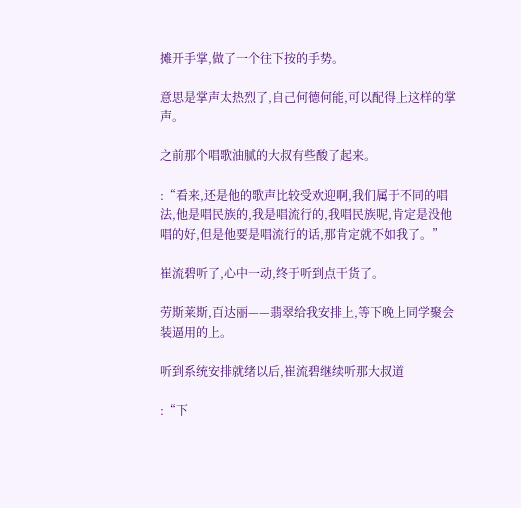摊开手掌,做了一个往下按的手势。

意思是掌声太热烈了,自己何德何能,可以配得上这样的掌声。

之前那个唱歌油腻的大叔有些酸了起来。

:“看来,还是他的歌声比较受欢迎啊,我们属于不同的唱法,他是唱民族的,我是唱流行的,我唱民族呢,肯定是没他唱的好,但是他要是唱流行的话,那肯定就不如我了。”

崔流碧听了,心中一动,终于听到点干货了。

劳斯莱斯,百达丽——翡翠给我安排上,等下晚上同学聚会装逼用的上。

听到系统安排就绪以后,崔流碧继续听那大叔道

:“下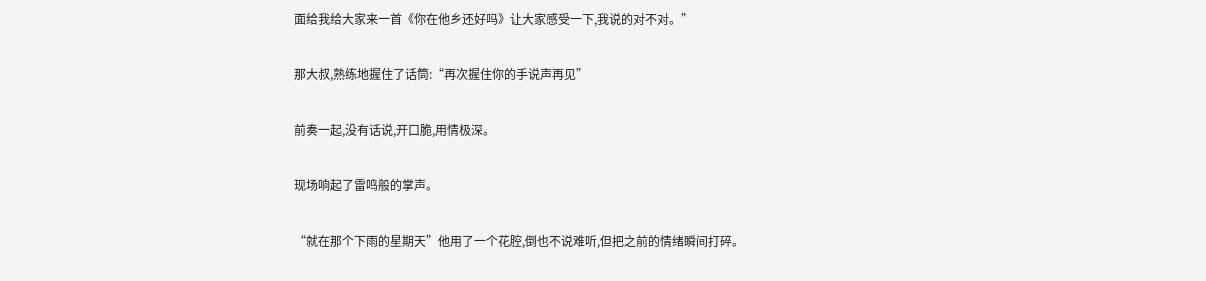面给我给大家来一首《你在他乡还好吗》让大家感受一下,我说的对不对。”

那大叔,熟练地握住了话筒:“再次握住你的手说声再见”

前奏一起,没有话说,开口脆,用情极深。

现场响起了雷鸣般的掌声。

“就在那个下雨的星期天”他用了一个花腔,倒也不说难听,但把之前的情绪瞬间打碎。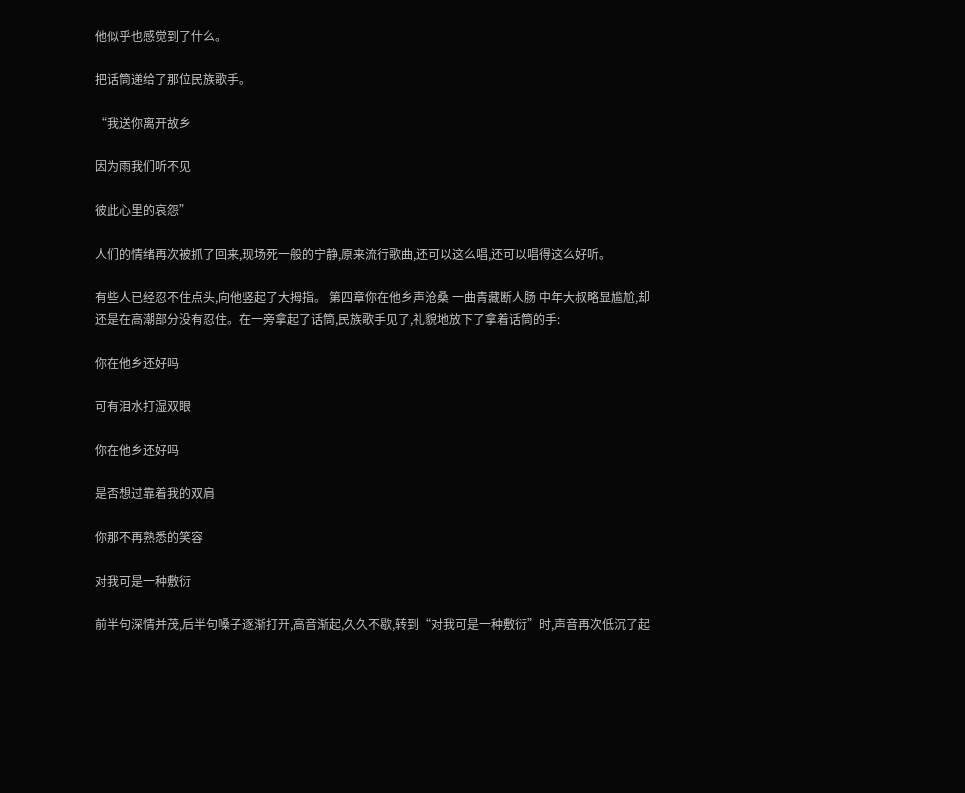他似乎也感觉到了什么。

把话筒递给了那位民族歌手。

“我送你离开故乡

因为雨我们听不见

彼此心里的哀怨”

人们的情绪再次被抓了回来,现场死一般的宁静,原来流行歌曲,还可以这么唱,还可以唱得这么好听。

有些人已经忍不住点头,向他竖起了大拇指。 第四章你在他乡声沧桑 一曲青藏断人肠 中年大叔略显尴尬,却还是在高潮部分没有忍住。在一旁拿起了话筒,民族歌手见了,礼貌地放下了拿着话筒的手:

你在他乡还好吗

可有泪水打湿双眼

你在他乡还好吗

是否想过靠着我的双肩

你那不再熟悉的笑容

对我可是一种敷衍

前半句深情并茂,后半句嗓子逐渐打开,高音渐起,久久不歇,转到“对我可是一种敷衍”时,声音再次低沉了起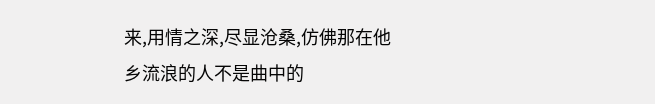来,用情之深,尽显沧桑,仿佛那在他乡流浪的人不是曲中的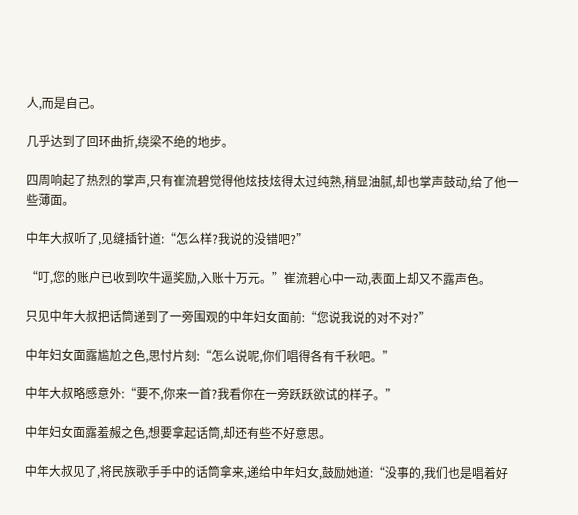人,而是自己。

几乎达到了回环曲折,绕梁不绝的地步。

四周响起了热烈的掌声,只有崔流碧觉得他炫技炫得太过纯熟,稍显油腻,却也掌声鼓动,给了他一些薄面。

中年大叔听了,见缝插针道:“怎么样?我说的没错吧?”

“叮,您的账户已收到吹牛逼奖励,入账十万元。”崔流碧心中一动,表面上却又不露声色。

只见中年大叔把话筒递到了一旁围观的中年妇女面前:“您说我说的对不对?”

中年妇女面露尴尬之色,思忖片刻:“怎么说呢,你们唱得各有千秋吧。”

中年大叔略感意外:“要不,你来一首?我看你在一旁跃跃欲试的样子。”

中年妇女面露羞赧之色,想要拿起话筒,却还有些不好意思。

中年大叔见了,将民族歌手手中的话筒拿来,递给中年妇女,鼓励她道:“没事的,我们也是唱着好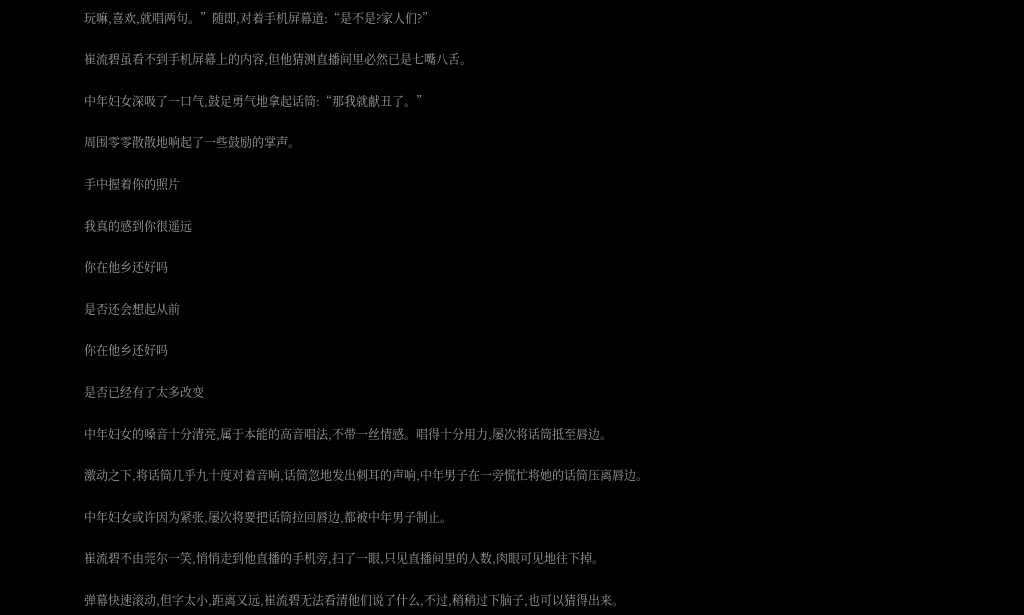玩嘛,喜欢,就唱两句。”随即,对着手机屏幕道:“是不是?家人们?”

崔流碧虽看不到手机屏幕上的内容,但他猜测直播间里必然已是七嘴八舌。

中年妇女深吸了一口气,鼓足勇气地拿起话筒:“那我就献丑了。”

周围零零散散地响起了一些鼓励的掌声。

手中握着你的照片

我真的感到你很遥远

你在他乡还好吗

是否还会想起从前

你在他乡还好吗

是否已经有了太多改变

中年妇女的嗓音十分清亮,属于本能的高音唱法,不带一丝情感。唱得十分用力,屡次将话筒抵至唇边。

激动之下,将话筒几乎九十度对着音响,话筒忽地发出刺耳的声响,中年男子在一旁慌忙将她的话筒压离唇边。

中年妇女或许因为紧张,屡次将要把话筒拉回唇边,都被中年男子制止。

崔流碧不由莞尔一笑,悄悄走到他直播的手机旁,扫了一眼,只见直播间里的人数,肉眼可见地往下掉。

弹幕快速滚动,但字太小,距离又远,崔流碧无法看清他们说了什么,不过,稍稍过下脑子,也可以猜得出来。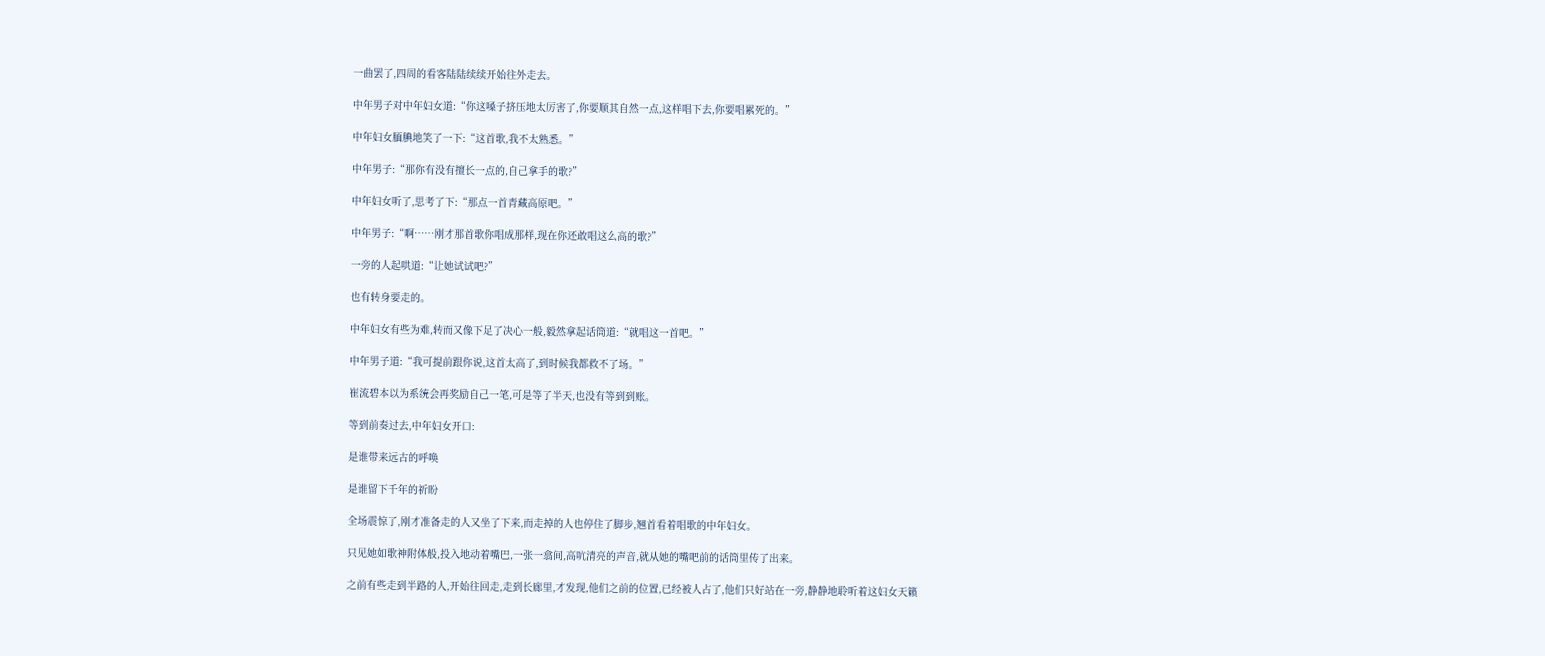一曲罢了,四周的看客陆陆续续开始往外走去。

中年男子对中年妇女道:“你这嗓子挤压地太厉害了,你要顺其自然一点,这样唱下去,你要唱累死的。”

中年妇女腼腆地笑了一下:“这首歌,我不太熟悉。”

中年男子:“那你有没有擅长一点的,自己拿手的歌?”

中年妇女听了,思考了下:“那点一首青藏高原吧。”

中年男子:“啊……刚才那首歌你唱成那样,现在你还敢唱这么高的歌?”

一旁的人起哄道:“让她试试吧?”

也有转身要走的。

中年妇女有些为难,转而又像下足了决心一般,毅然拿起话筒道:“就唱这一首吧。”

中年男子道:“我可提前跟你说,这首太高了,到时候我都救不了场。”

崔流碧本以为系统会再奖励自己一笔,可是等了半天,也没有等到到账。

等到前奏过去,中年妇女开口:

是谁带来远古的呼唤

是谁留下千年的祈盼

全场震惊了,刚才准备走的人又坐了下来,而走掉的人也停住了脚步,翘首看着唱歌的中年妇女。

只见她如歌神附体般,投入地动着嘴巴,一张一翕间,高吭清亮的声音,就从她的嘴吧前的话筒里传了出来。

之前有些走到半路的人,开始往回走,走到长廊里,才发现,他们之前的位置,已经被人占了,他们只好站在一旁,静静地聆听着这妇女天籁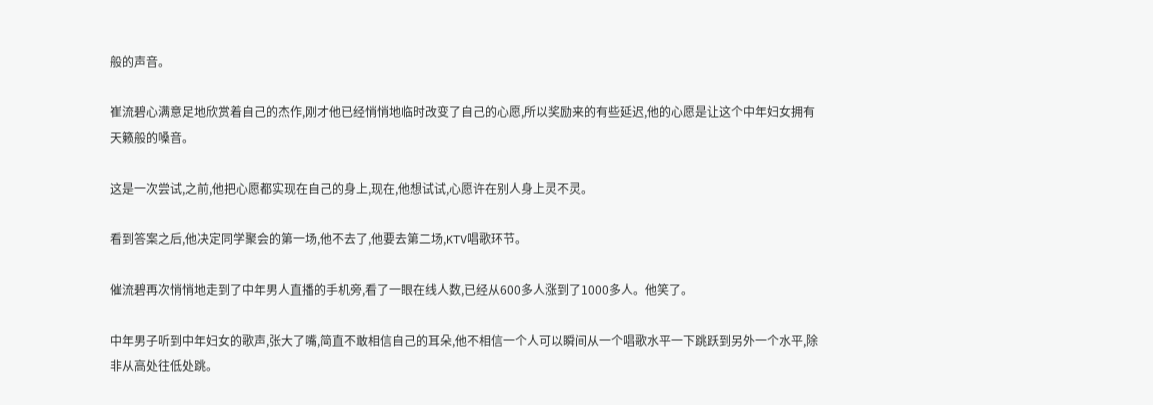般的声音。

崔流碧心满意足地欣赏着自己的杰作,刚才他已经悄悄地临时改变了自己的心愿,所以奖励来的有些延迟,他的心愿是让这个中年妇女拥有天籁般的嗓音。

这是一次尝试,之前,他把心愿都实现在自己的身上,现在,他想试试,心愿许在别人身上灵不灵。

看到答案之后,他决定同学聚会的第一场,他不去了,他要去第二场,KTV唱歌环节。

催流碧再次悄悄地走到了中年男人直播的手机旁,看了一眼在线人数,已经从600多人涨到了1000多人。他笑了。

中年男子听到中年妇女的歌声,张大了嘴,简直不敢相信自己的耳朵,他不相信一个人可以瞬间从一个唱歌水平一下跳跃到另外一个水平,除非从高处往低处跳。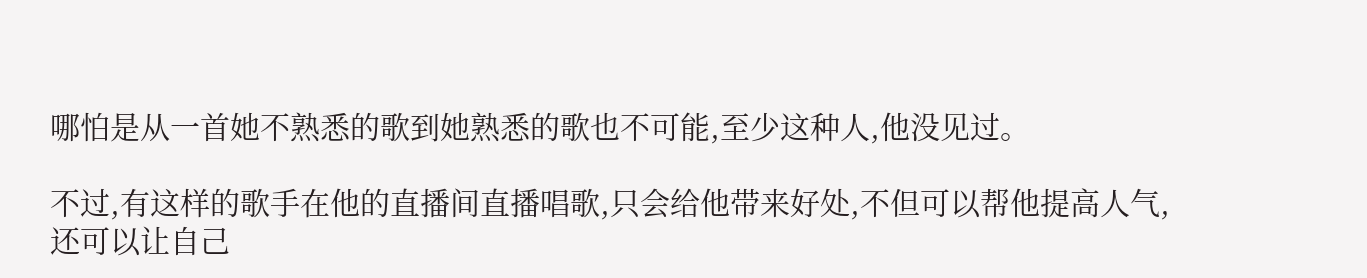哪怕是从一首她不熟悉的歌到她熟悉的歌也不可能,至少这种人,他没见过。

不过,有这样的歌手在他的直播间直播唱歌,只会给他带来好处,不但可以帮他提高人气,还可以让自己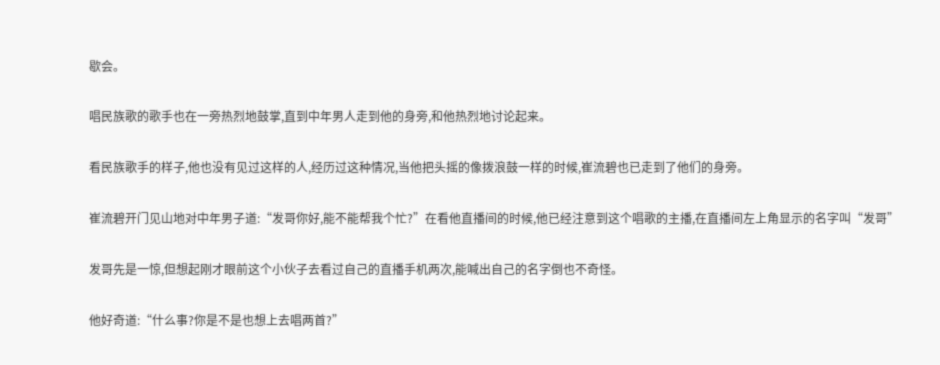歇会。

唱民族歌的歌手也在一旁热烈地鼓掌,直到中年男人走到他的身旁,和他热烈地讨论起来。

看民族歌手的样子,他也没有见过这样的人,经历过这种情况,当他把头摇的像拨浪鼓一样的时候,崔流碧也已走到了他们的身旁。

崔流碧开门见山地对中年男子道:“发哥你好,能不能帮我个忙?”在看他直播间的时候,他已经注意到这个唱歌的主播,在直播间左上角显示的名字叫“发哥”

发哥先是一惊,但想起刚才眼前这个小伙子去看过自己的直播手机两次,能喊出自己的名字倒也不奇怪。

他好奇道:“什么事?你是不是也想上去唱两首?”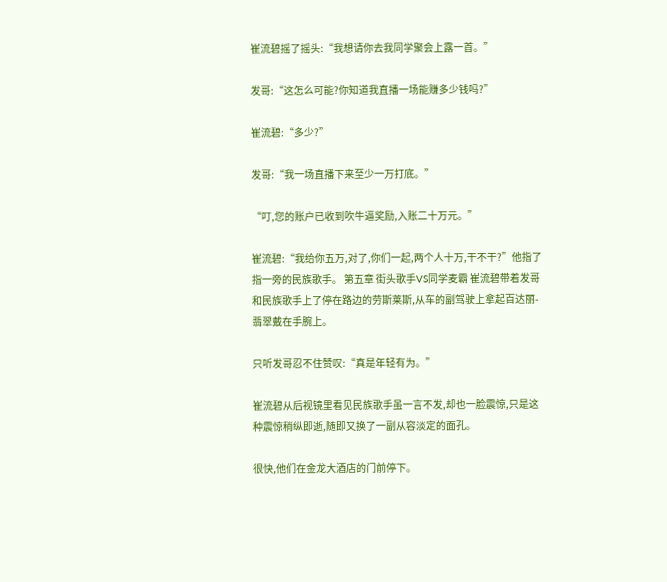崔流碧摇了摇头:“我想请你去我同学聚会上露一首。”

发哥:“这怎么可能?你知道我直播一场能赚多少钱吗?”

崔流碧:“多少?”

发哥:“我一场直播下来至少一万打底。”

“叮,您的账户已收到吹牛逼奖励,入账二十万元。”

崔流碧:“我给你五万,对了,你们一起,两个人十万,干不干?”他指了指一旁的民族歌手。 第五章 街头歌手VS同学麦霸 崔流碧带着发哥和民族歌手上了停在路边的劳斯莱斯,从车的副驾驶上拿起百达丽-翡翠戴在手腕上。

只听发哥忍不住赞叹:“真是年轻有为。”

崔流碧从后视镜里看见民族歌手虽一言不发,却也一脸震惊,只是这种震惊稍纵即逝,随即又换了一副从容淡定的面孔。

很快,他们在金龙大酒店的门前停下。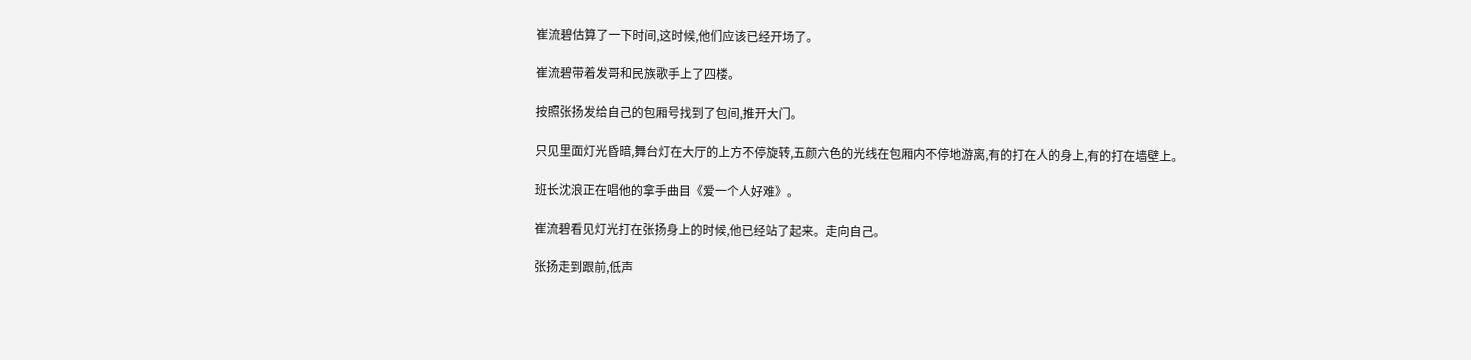崔流碧估算了一下时间,这时候,他们应该已经开场了。

崔流碧带着发哥和民族歌手上了四楼。

按照张扬发给自己的包厢号找到了包间,推开大门。

只见里面灯光昏暗,舞台灯在大厅的上方不停旋转,五颜六色的光线在包厢内不停地游离,有的打在人的身上,有的打在墙壁上。

班长沈浪正在唱他的拿手曲目《爱一个人好难》。

崔流碧看见灯光打在张扬身上的时候,他已经站了起来。走向自己。

张扬走到跟前,低声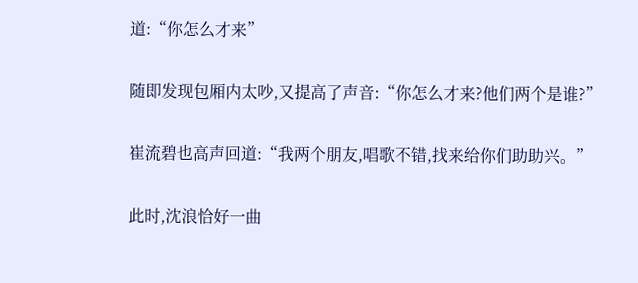道:“你怎么才来”

随即发现包厢内太吵,又提高了声音:“你怎么才来?他们两个是谁?”

崔流碧也高声回道:“我两个朋友,唱歌不错,找来给你们助助兴。”

此时,沈浪恰好一曲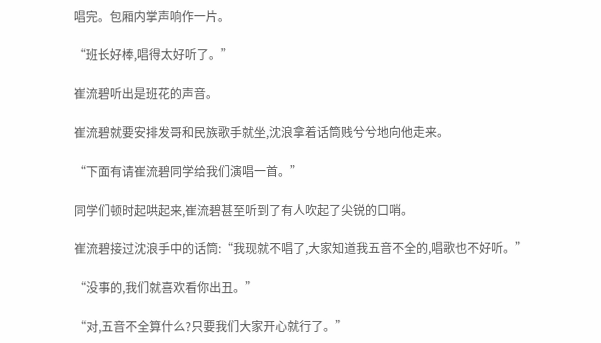唱完。包厢内掌声响作一片。

“班长好棒,唱得太好听了。”

崔流碧听出是班花的声音。

崔流碧就要安排发哥和民族歌手就坐,沈浪拿着话筒贱兮兮地向他走来。

“下面有请崔流碧同学给我们演唱一首。”

同学们顿时起哄起来,崔流碧甚至听到了有人吹起了尖锐的口哨。

崔流碧接过沈浪手中的话筒:“我现就不唱了,大家知道我五音不全的,唱歌也不好听。”

“没事的,我们就喜欢看你出丑。”

“对,五音不全算什么?只要我们大家开心就行了。”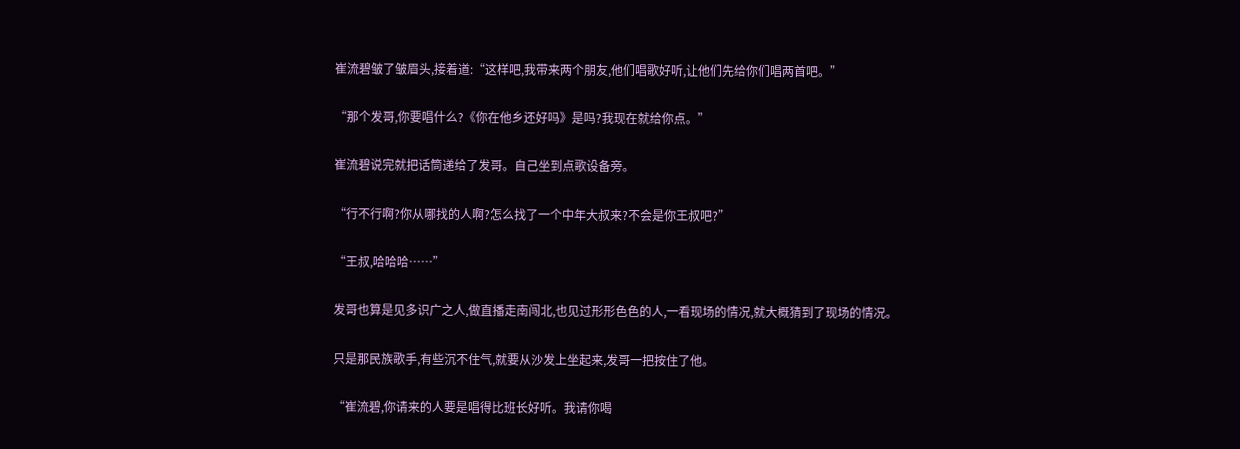崔流碧皱了皱眉头,接着道:“这样吧,我带来两个朋友,他们唱歌好听,让他们先给你们唱两首吧。”

“那个发哥,你要唱什么?《你在他乡还好吗》是吗?我现在就给你点。”

崔流碧说完就把话筒递给了发哥。自己坐到点歌设备旁。

“行不行啊?你从哪找的人啊?怎么找了一个中年大叔来?不会是你王叔吧?”

“王叔,哈哈哈……”

发哥也算是见多识广之人,做直播走南闯北,也见过形形色色的人,一看现场的情况,就大概猜到了现场的情况。

只是那民族歌手,有些沉不住气,就要从沙发上坐起来,发哥一把按住了他。

“崔流碧,你请来的人要是唱得比班长好听。我请你喝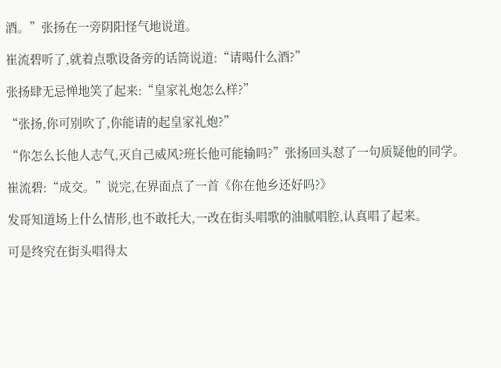酒。”张扬在一旁阴阳怪气地说道。

崔流碧听了,就着点歌设备旁的话筒说道:“请喝什么酒?”

张扬肆无忌惮地笑了起来:“皇家礼炮怎么样?”

“张扬,你可别吹了,你能请的起皇家礼炮?”

“你怎么长他人志气,灭自己威风?班长他可能输吗?”张扬回头怼了一句质疑他的同学。

崔流碧:“成交。”说完,在界面点了一首《你在他乡还好吗?》

发哥知道场上什么情形,也不敢托大,一改在街头唱歌的油腻唱腔,认真唱了起来。

可是终究在街头唱得太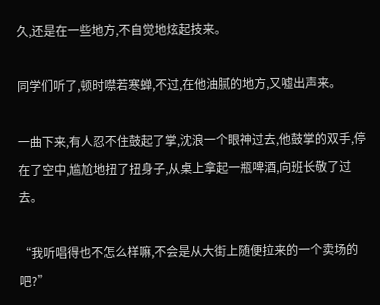久,还是在一些地方,不自觉地炫起技来。

同学们听了,顿时噤若寒蝉,不过,在他油腻的地方,又嘘出声来。

一曲下来,有人忍不住鼓起了掌,沈浪一个眼神过去,他鼓掌的双手,停在了空中,尴尬地扭了扭身子,从桌上拿起一瓶啤酒,向班长敬了过去。

“我听唱得也不怎么样嘛,不会是从大街上随便拉来的一个卖场的吧?”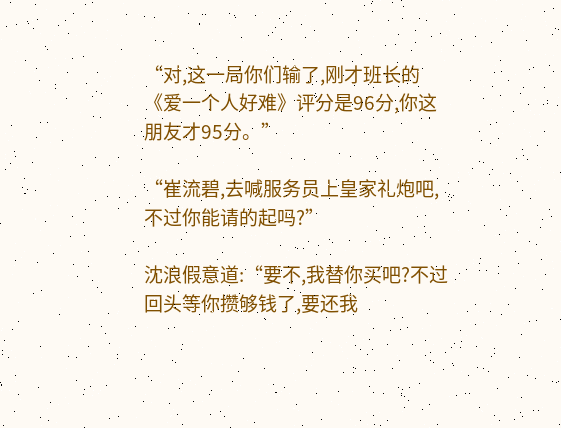“对,这一局你们输了,刚才班长的《爱一个人好难》评分是96分,你这朋友才95分。”

“崔流碧,去喊服务员上皇家礼炮吧,不过你能请的起吗?”

沈浪假意道:“要不,我替你买吧?不过回头等你攒够钱了,要还我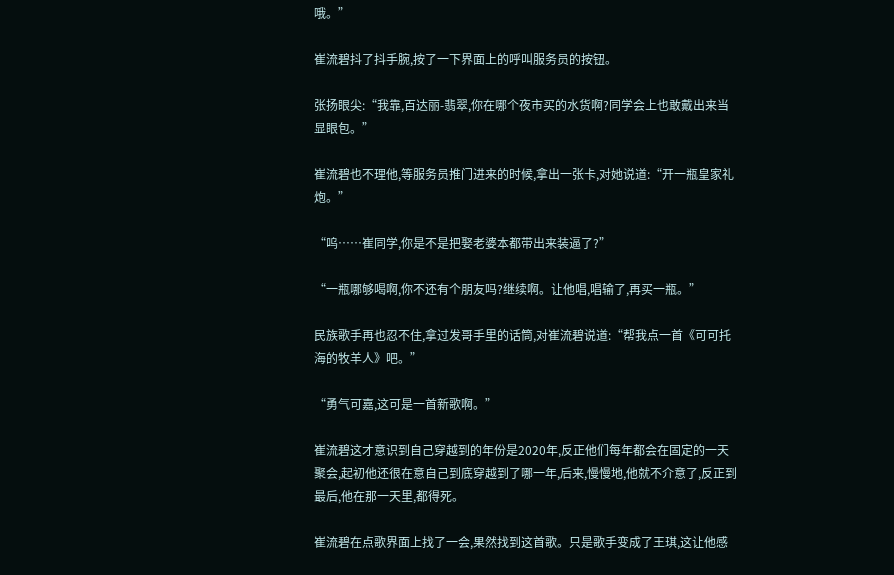哦。”

崔流碧抖了抖手腕,按了一下界面上的呼叫服务员的按钮。

张扬眼尖:“我靠,百达丽-翡翠,你在哪个夜市买的水货啊?同学会上也敢戴出来当显眼包。”

崔流碧也不理他,等服务员推门进来的时候,拿出一张卡,对她说道:“开一瓶皇家礼炮。”

“呜……崔同学,你是不是把娶老婆本都带出来装逼了?”

“一瓶哪够喝啊,你不还有个朋友吗?继续啊。让他唱,唱输了,再买一瓶。”

民族歌手再也忍不住,拿过发哥手里的话筒,对崔流碧说道:“帮我点一首《可可托海的牧羊人》吧。”

“勇气可嘉,这可是一首新歌啊。”

崔流碧这才意识到自己穿越到的年份是2020年,反正他们每年都会在固定的一天聚会,起初他还很在意自己到底穿越到了哪一年,后来,慢慢地,他就不介意了,反正到最后,他在那一天里,都得死。

崔流碧在点歌界面上找了一会,果然找到这首歌。只是歌手变成了王琪,这让他感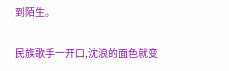到陌生。

民族歌手一开口,沈浪的面色就变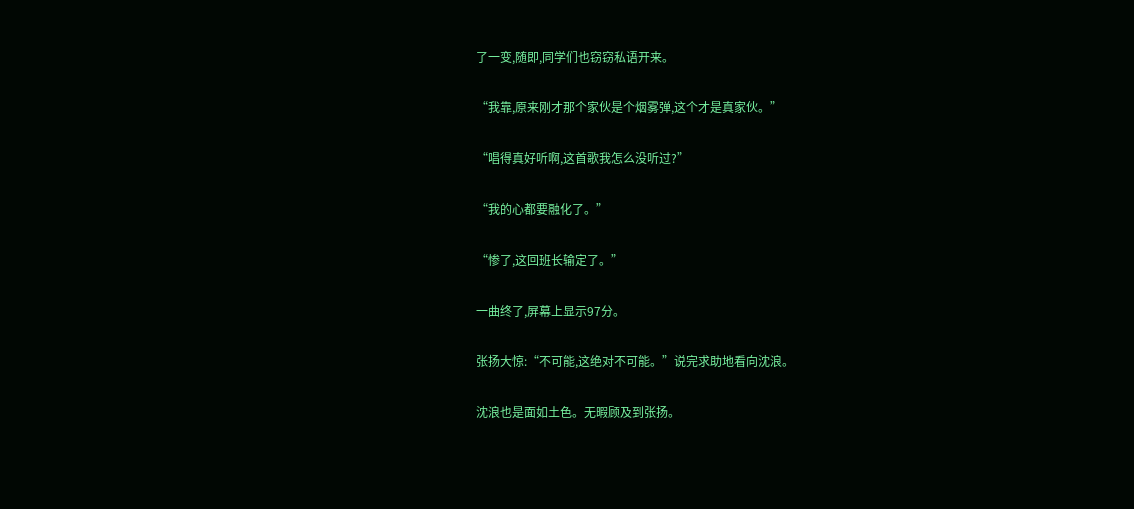了一变,随即,同学们也窃窃私语开来。

“我靠,原来刚才那个家伙是个烟雾弹,这个才是真家伙。”

“唱得真好听啊,这首歌我怎么没听过?”

“我的心都要融化了。”

“惨了,这回班长输定了。”

一曲终了,屏幕上显示97分。

张扬大惊:“不可能,这绝对不可能。”说完求助地看向沈浪。

沈浪也是面如土色。无暇顾及到张扬。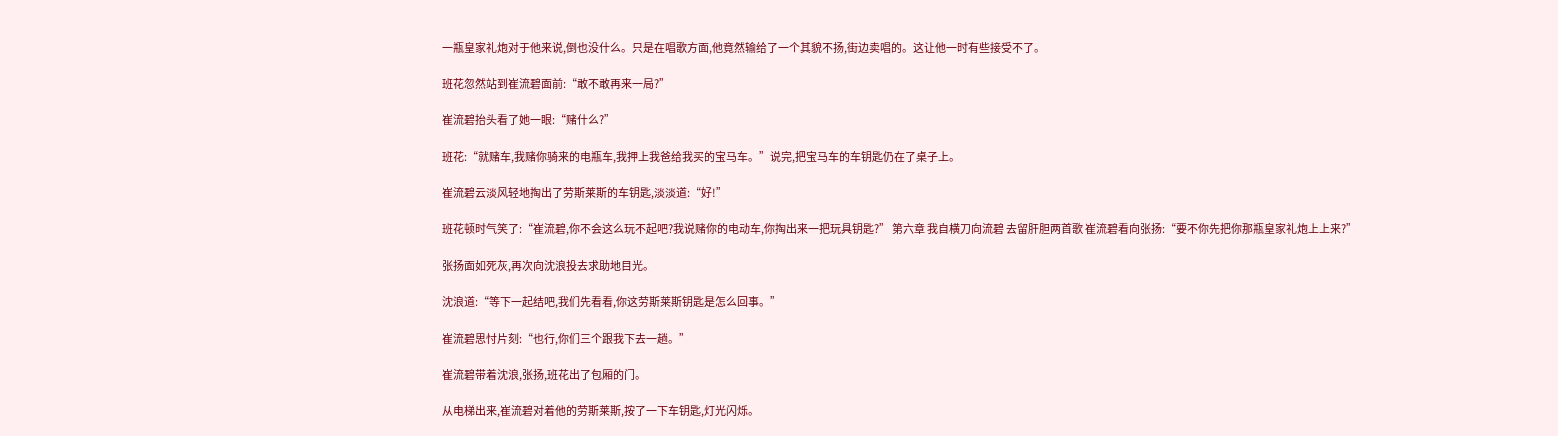一瓶皇家礼炮对于他来说,倒也没什么。只是在唱歌方面,他竟然输给了一个其貌不扬,街边卖唱的。这让他一时有些接受不了。

班花忽然站到崔流碧面前:“敢不敢再来一局?”

崔流碧抬头看了她一眼:“赌什么?”

班花:“就赌车,我赌你骑来的电瓶车,我押上我爸给我买的宝马车。”说完,把宝马车的车钥匙仍在了桌子上。

崔流碧云淡风轻地掏出了劳斯莱斯的车钥匙,淡淡道:“好!”

班花顿时气笑了:“崔流碧,你不会这么玩不起吧?我说赌你的电动车,你掏出来一把玩具钥匙?” 第六章 我自横刀向流碧 去留肝胆两首歌 崔流碧看向张扬:“要不你先把你那瓶皇家礼炮上上来?”

张扬面如死灰,再次向沈浪投去求助地目光。

沈浪道:“等下一起结吧,我们先看看,你这劳斯莱斯钥匙是怎么回事。”

崔流碧思忖片刻:“也行,你们三个跟我下去一趟。”

崔流碧带着沈浪,张扬,班花出了包厢的门。

从电梯出来,崔流碧对着他的劳斯莱斯,按了一下车钥匙,灯光闪烁。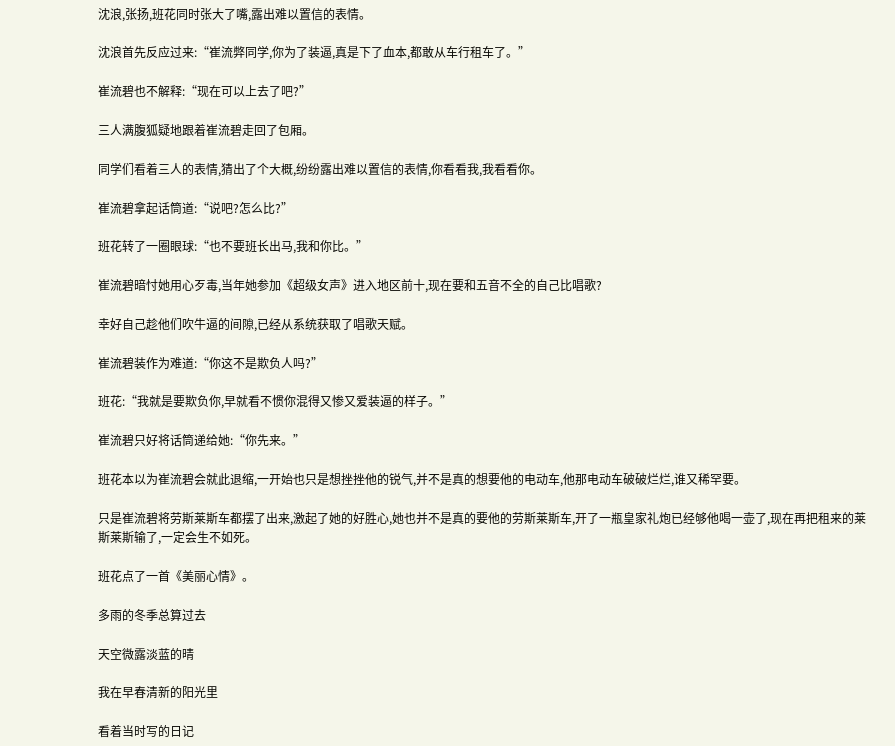沈浪,张扬,班花同时张大了嘴,露出难以置信的表情。

沈浪首先反应过来:“崔流弊同学,你为了装逼,真是下了血本,都敢从车行租车了。”

崔流碧也不解释:“现在可以上去了吧?”

三人满腹狐疑地跟着崔流碧走回了包厢。

同学们看着三人的表情,猜出了个大概,纷纷露出难以置信的表情,你看看我,我看看你。

崔流碧拿起话筒道:“说吧?怎么比?”

班花转了一圈眼球:“也不要班长出马,我和你比。”

崔流碧暗忖她用心歹毒,当年她参加《超级女声》进入地区前十,现在要和五音不全的自己比唱歌?

幸好自己趁他们吹牛逼的间隙,已经从系统获取了唱歌天赋。

崔流碧装作为难道:“你这不是欺负人吗?”

班花:“我就是要欺负你,早就看不惯你混得又惨又爱装逼的样子。”

崔流碧只好将话筒递给她:“你先来。”

班花本以为崔流碧会就此退缩,一开始也只是想挫挫他的锐气,并不是真的想要他的电动车,他那电动车破破烂烂,谁又稀罕要。

只是崔流碧将劳斯莱斯车都摆了出来,激起了她的好胜心,她也并不是真的要他的劳斯莱斯车,开了一瓶皇家礼炮已经够他喝一壶了,现在再把租来的莱斯莱斯输了,一定会生不如死。

班花点了一首《美丽心情》。

多雨的冬季总算过去

天空微露淡蓝的晴

我在早春清新的阳光里

看着当时写的日记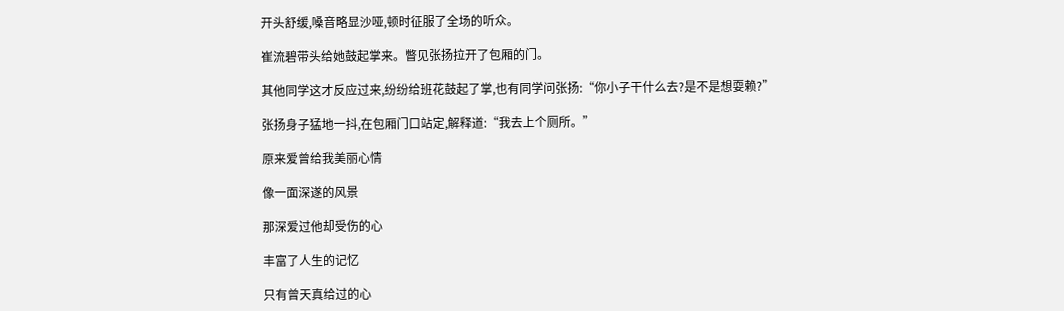开头舒缓,嗓音略显沙哑,顿时征服了全场的听众。

崔流碧带头给她鼓起掌来。瞥见张扬拉开了包厢的门。

其他同学这才反应过来,纷纷给班花鼓起了掌,也有同学问张扬:“你小子干什么去?是不是想耍赖?”

张扬身子猛地一抖,在包厢门口站定,解释道:“我去上个厕所。”

原来爱曾给我美丽心情

像一面深遂的风景

那深爱过他却受伤的心

丰富了人生的记忆

只有曾天真给过的心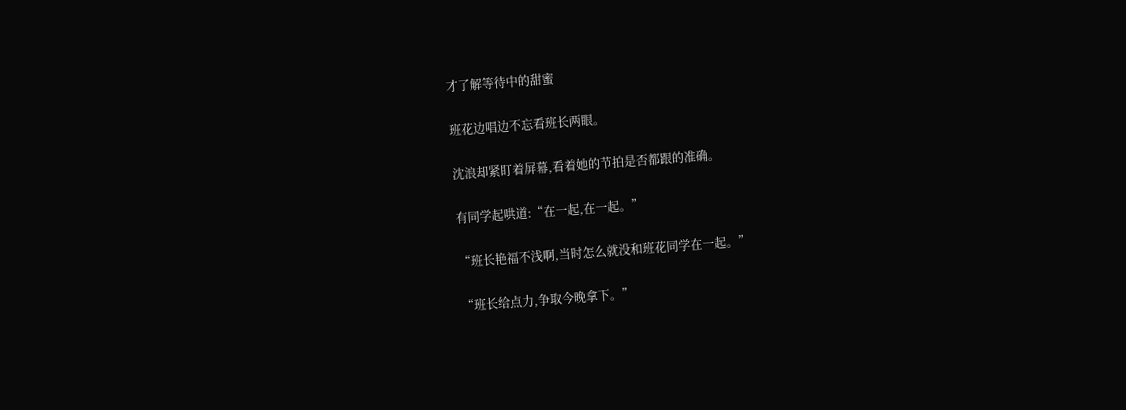才了解等待中的甜蜜

班花边唱边不忘看班长两眼。

沈浪却紧盯着屏幕,看着她的节拍是否都跟的准确。

有同学起哄道:“在一起,在一起。”

“班长艳福不浅啊,当时怎么就没和班花同学在一起。”

“班长给点力,争取今晚拿下。”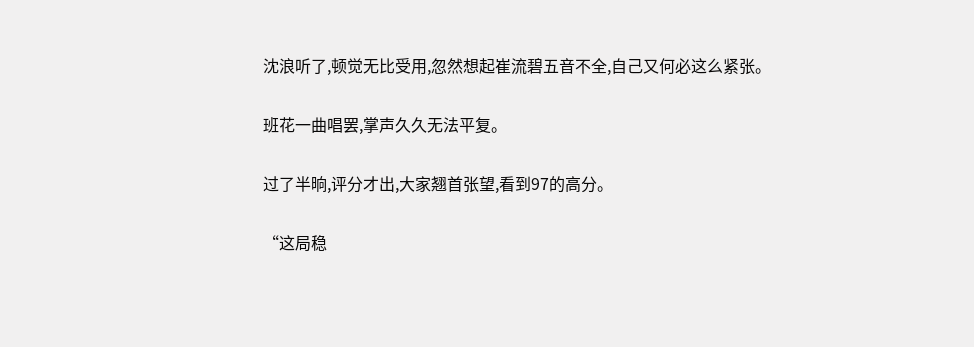沈浪听了,顿觉无比受用,忽然想起崔流碧五音不全,自己又何必这么紧张。

班花一曲唱罢,掌声久久无法平复。

过了半晌,评分才出,大家翘首张望,看到97的高分。

“这局稳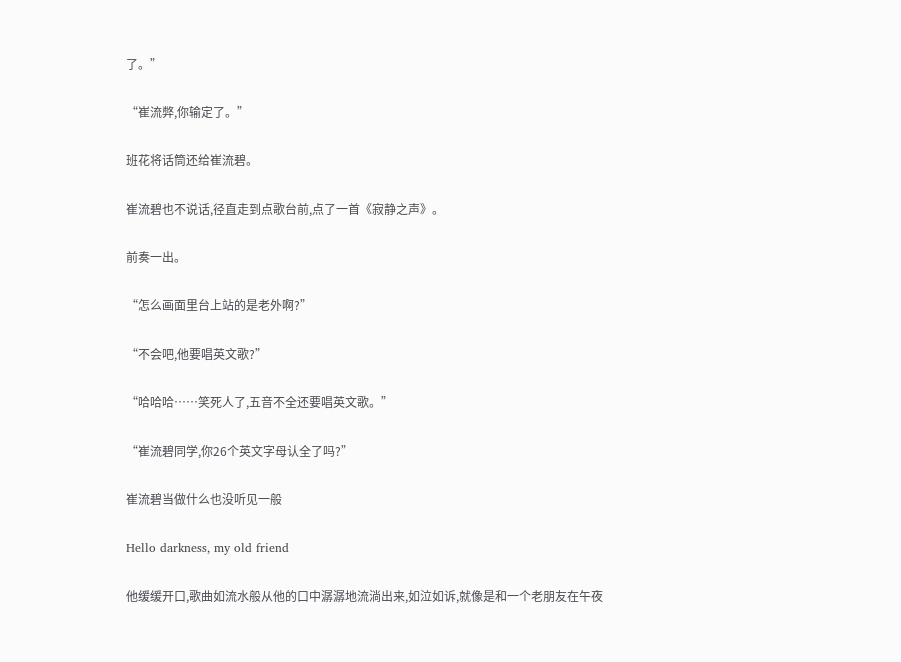了。”

“崔流弊,你输定了。”

班花将话筒还给崔流碧。

崔流碧也不说话,径直走到点歌台前,点了一首《寂静之声》。

前奏一出。

“怎么画面里台上站的是老外啊?”

“不会吧,他要唱英文歌?”

“哈哈哈……笑死人了,五音不全还要唱英文歌。”

“崔流碧同学,你26个英文字母认全了吗?”

崔流碧当做什么也没听见一般

Hello darkness, my old friend

他缓缓开口,歌曲如流水般从他的口中潺潺地流淌出来,如泣如诉,就像是和一个老朋友在午夜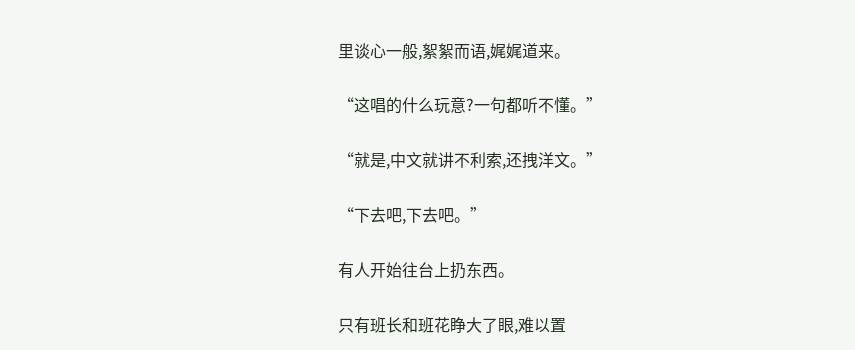里谈心一般,絮絮而语,娓娓道来。

“这唱的什么玩意?一句都听不懂。”

“就是,中文就讲不利索,还拽洋文。”

“下去吧,下去吧。”

有人开始往台上扔东西。

只有班长和班花睁大了眼,难以置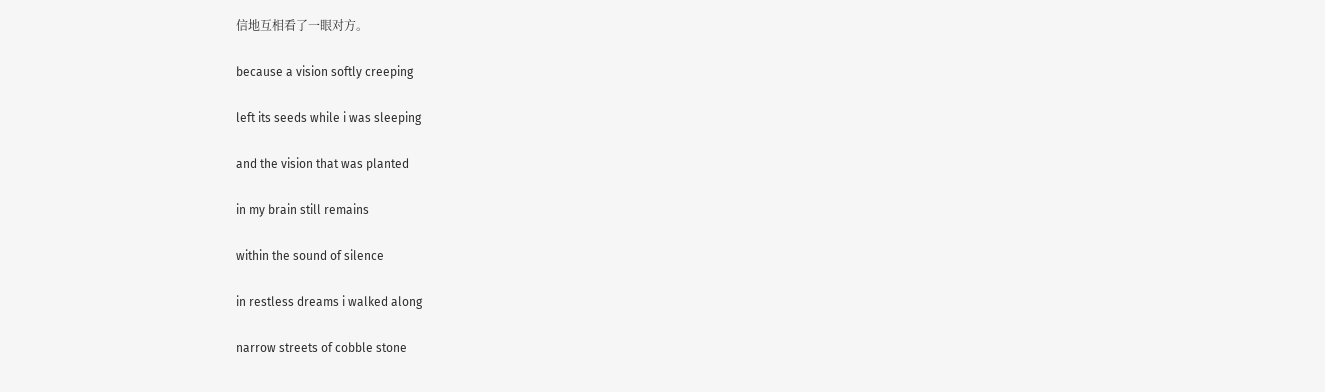信地互相看了一眼对方。

because a vision softly creeping

left its seeds while i was sleeping

and the vision that was planted

in my brain still remains

within the sound of silence

in restless dreams i walked along

narrow streets of cobble stone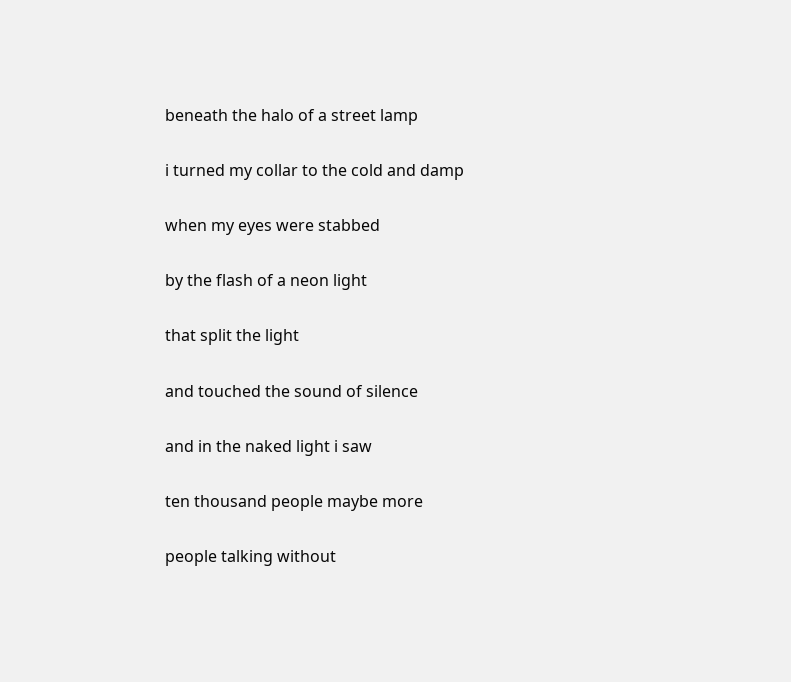beneath the halo of a street lamp

i turned my collar to the cold and damp

when my eyes were stabbed

by the flash of a neon light

that split the light

and touched the sound of silence

and in the naked light i saw

ten thousand people maybe more

people talking without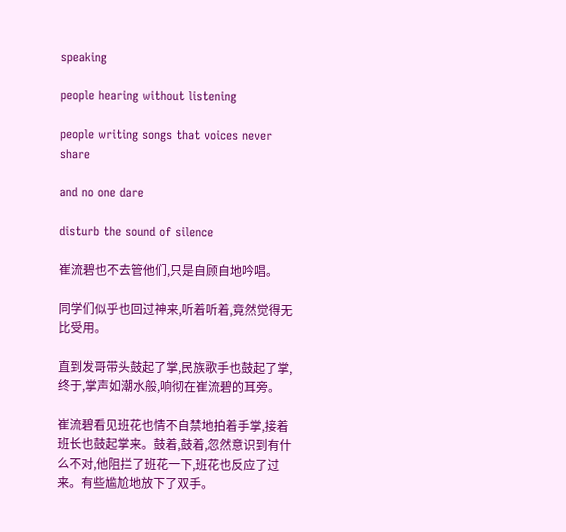speaking

people hearing without listening

people writing songs that voices never share

and no one dare

disturb the sound of silence

崔流碧也不去管他们,只是自顾自地吟唱。

同学们似乎也回过神来,听着听着,竟然觉得无比受用。

直到发哥带头鼓起了掌,民族歌手也鼓起了掌,终于,掌声如潮水般,响彻在崔流碧的耳旁。

崔流碧看见班花也情不自禁地拍着手掌,接着班长也鼓起掌来。鼓着,鼓着,忽然意识到有什么不对,他阻拦了班花一下,班花也反应了过来。有些尴尬地放下了双手。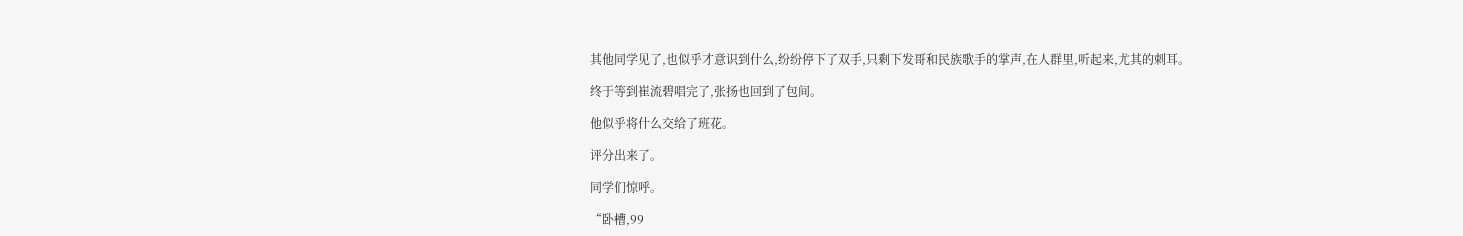其他同学见了,也似乎才意识到什么,纷纷停下了双手,只剩下发哥和民族歌手的掌声,在人群里,听起来,尤其的刺耳。

终于等到崔流碧唱完了,张扬也回到了包间。

他似乎将什么交给了班花。

评分出来了。

同学们惊呼。

“卧槽,99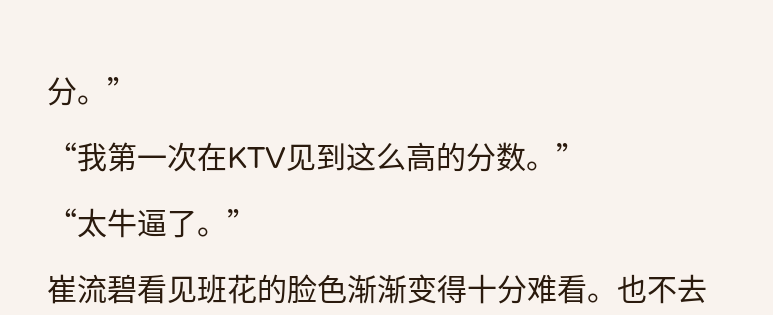分。”

“我第一次在KTV见到这么高的分数。”

“太牛逼了。”

崔流碧看见班花的脸色渐渐变得十分难看。也不去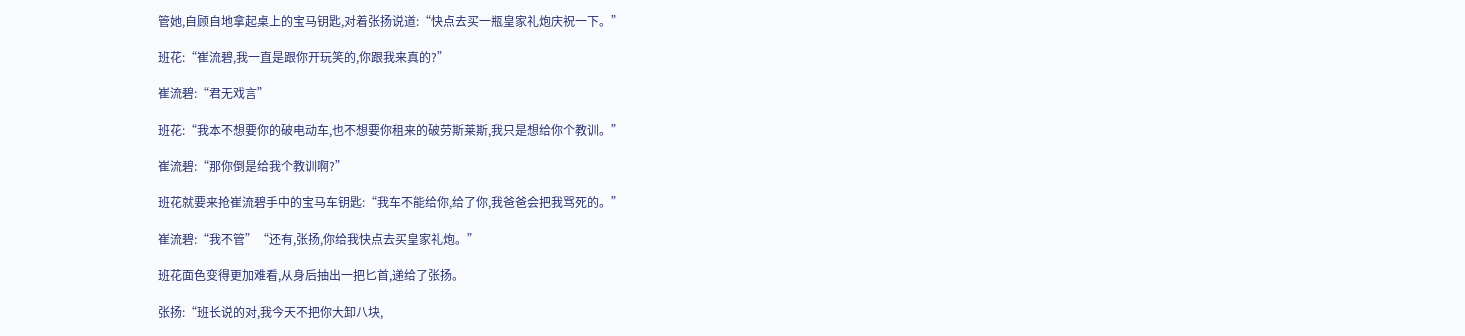管她,自顾自地拿起桌上的宝马钥匙,对着张扬说道:“快点去买一瓶皇家礼炮庆祝一下。”

班花:“崔流碧,我一直是跟你开玩笑的,你跟我来真的?”

崔流碧:“君无戏言”

班花:“我本不想要你的破电动车,也不想要你租来的破劳斯莱斯,我只是想给你个教训。”

崔流碧:“那你倒是给我个教训啊?”

班花就要来抢崔流碧手中的宝马车钥匙:“我车不能给你,给了你,我爸爸会把我骂死的。”

崔流碧:“我不管”“还有,张扬,你给我快点去买皇家礼炮。”

班花面色变得更加难看,从身后抽出一把匕首,递给了张扬。

张扬:“班长说的对,我今天不把你大卸八块,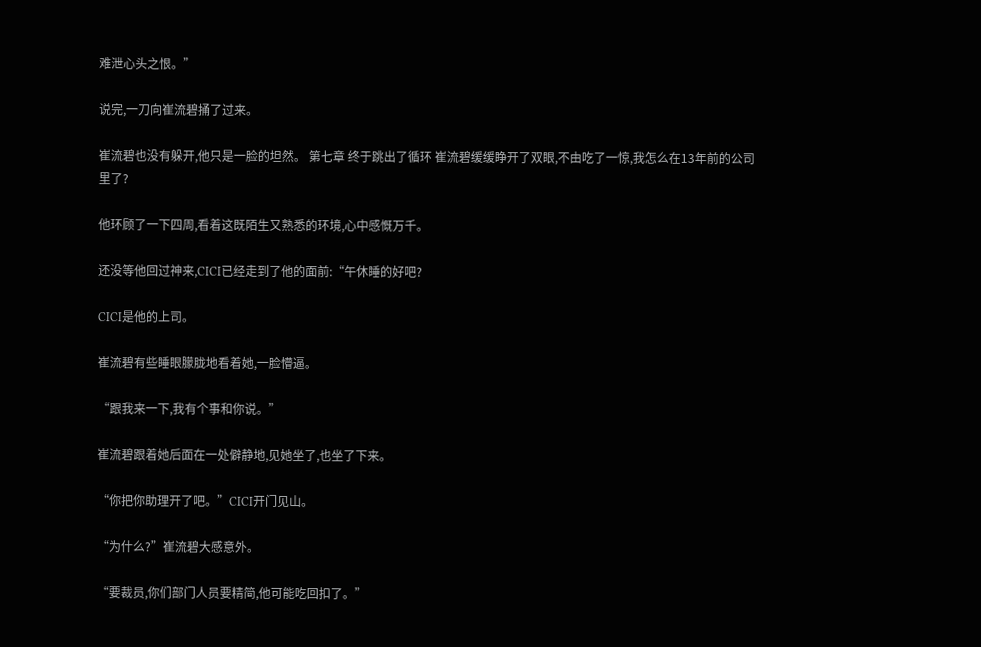难泄心头之恨。”

说完,一刀向崔流碧捅了过来。

崔流碧也没有躲开,他只是一脸的坦然。 第七章 终于跳出了循环 崔流碧缓缓睁开了双眼,不由吃了一惊,我怎么在13年前的公司里了?

他环顾了一下四周,看着这既陌生又熟悉的环境,心中感慨万千。

还没等他回过神来,CICI已经走到了他的面前:“午休睡的好吧?

CICI是他的上司。

崔流碧有些睡眼朦胧地看着她,一脸懵逼。

“跟我来一下,我有个事和你说。”

崔流碧跟着她后面在一处僻静地,见她坐了,也坐了下来。

“你把你助理开了吧。”CICI开门见山。

“为什么?”崔流碧大感意外。

“要裁员,你们部门人员要精简,他可能吃回扣了。”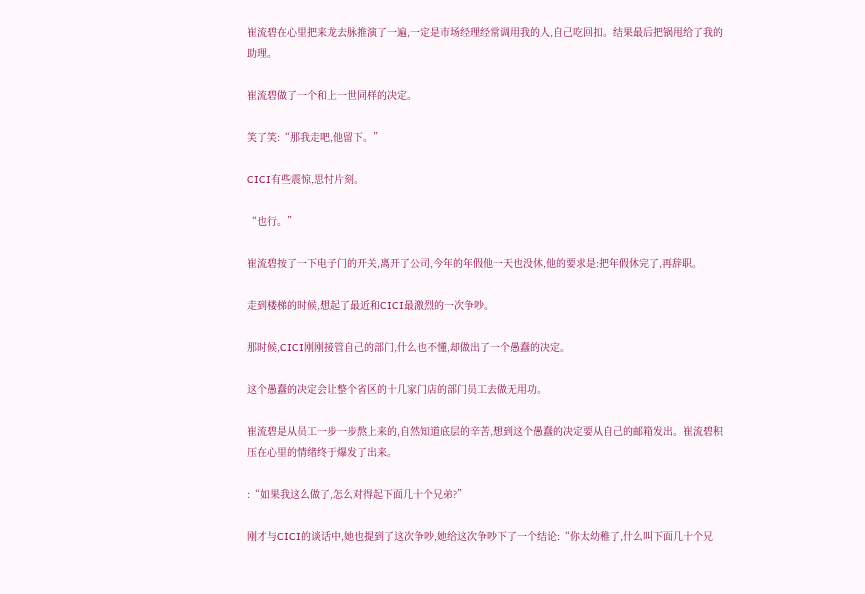崔流碧在心里把来龙去脉推演了一遍,一定是市场经理经常调用我的人,自己吃回扣。结果最后把锅甩给了我的助理。

崔流碧做了一个和上一世同样的决定。

笑了笑:“那我走吧,他留下。”

CICI有些震惊,思忖片刻。

“也行。”

崔流碧按了一下电子门的开关,离开了公司,今年的年假他一天也没休,他的要求是:把年假休完了,再辞职。

走到楼梯的时候,想起了最近和CICI最激烈的一次争吵。

那时候,CICI刚刚接管自己的部门,什么也不懂,却做出了一个愚蠢的决定。

这个愚蠢的决定会让整个省区的十几家门店的部门员工去做无用功。

崔流碧是从员工一步一步熬上来的,自然知道底层的辛苦,想到这个愚蠢的决定要从自己的邮箱发出。崔流碧积压在心里的情绪终于爆发了出来。

:“如果我这么做了,怎么对得起下面几十个兄弟?”

刚才与CICI的谈话中,她也提到了这次争吵,她给这次争吵下了一个结论:“你太幼稚了,什么叫下面几十个兄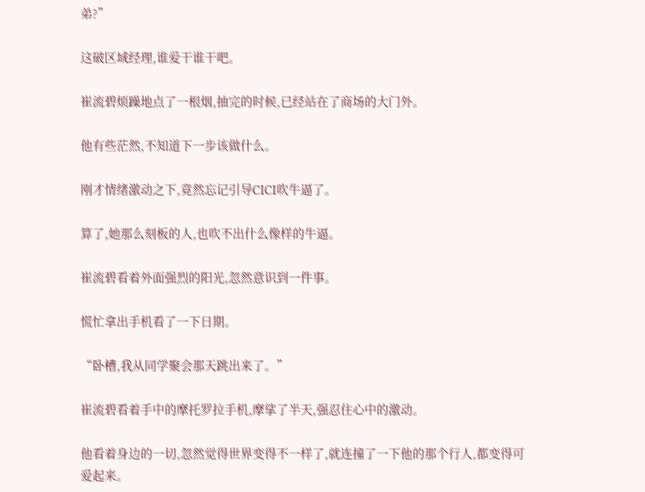弟?”

这破区域经理,谁爱干谁干吧。

崔流碧烦躁地点了一根烟,抽完的时候,已经站在了商场的大门外。

他有些茫然,不知道下一步该做什么。

刚才情绪激动之下,竟然忘记引导CICI吹牛逼了。

算了,她那么刻板的人,也吹不出什么像样的牛逼。

崔流碧看着外面强烈的阳光,忽然意识到一件事。

慌忙拿出手机看了一下日期。

“卧槽,我从同学聚会那天跳出来了。”

崔流碧看着手中的摩托罗拉手机,摩挲了半天,强忍住心中的激动。

他看着身边的一切,忽然觉得世界变得不一样了,就连撞了一下他的那个行人,都变得可爱起来。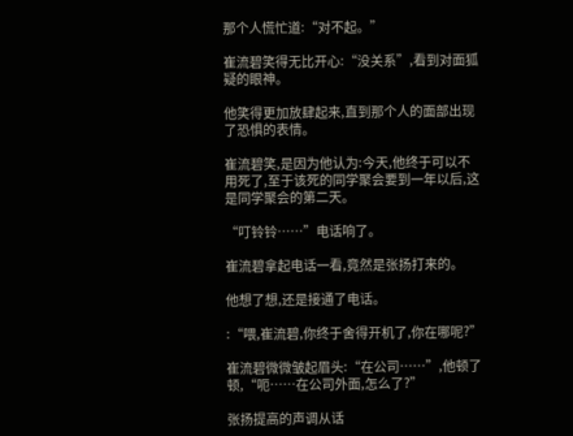那个人慌忙道:“对不起。”

崔流碧笑得无比开心:“没关系”,看到对面狐疑的眼神。

他笑得更加放肆起来,直到那个人的面部出现了恐惧的表情。

崔流碧笑,是因为他认为:今天,他终于可以不用死了,至于该死的同学聚会要到一年以后,这是同学聚会的第二天。

“叮铃铃……”电话响了。

崔流碧拿起电话一看,竟然是张扬打来的。

他想了想,还是接通了电话。

:“喂,崔流碧,你终于舍得开机了,你在哪呢?”

崔流碧微微皱起眉头:“在公司……”,他顿了顿,“呃……在公司外面,怎么了?”

张扬提高的声调从话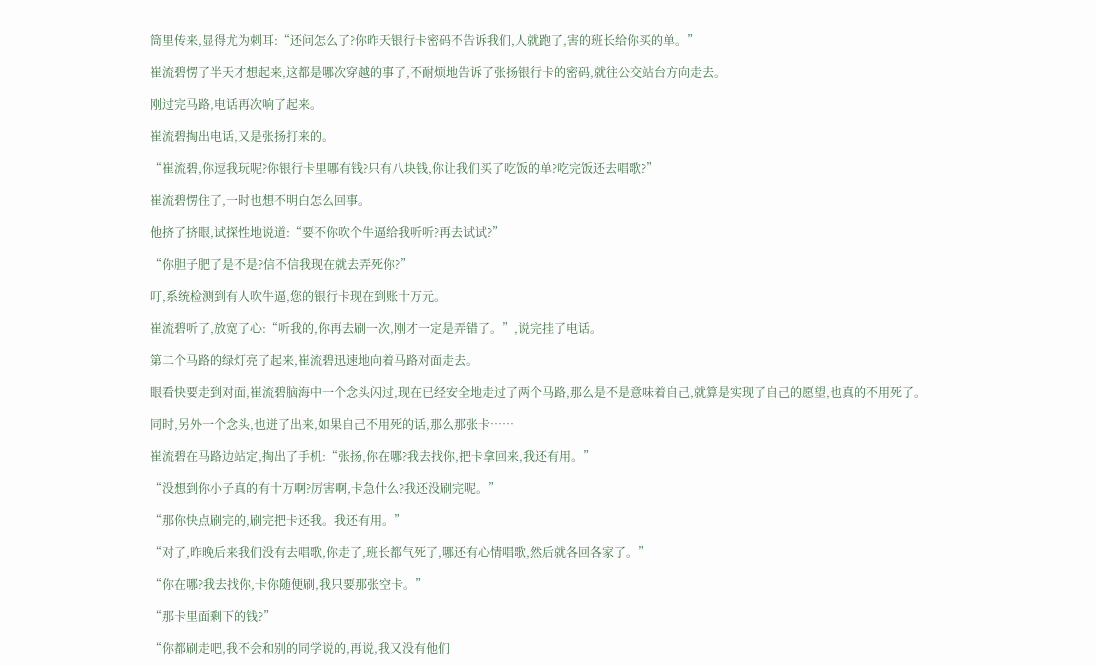筒里传来,显得尤为刺耳:“还问怎么了?你昨天银行卡密码不告诉我们,人就跑了,害的班长给你买的单。”

崔流碧愣了半天才想起来,这都是哪次穿越的事了,不耐烦地告诉了张扬银行卡的密码,就往公交站台方向走去。

刚过完马路,电话再次响了起来。

崔流碧掏出电话,又是张扬打来的。

“崔流碧,你逗我玩呢?你银行卡里哪有钱?只有八块钱,你让我们买了吃饭的单?吃完饭还去唱歌?”

崔流碧愣住了,一时也想不明白怎么回事。

他挤了挤眼,试探性地说道:“要不你吹个牛逼给我听听?再去试试?”

“你胆子肥了是不是?信不信我现在就去弄死你?”

叮,系统检测到有人吹牛逼,您的银行卡现在到账十万元。

崔流碧听了,放宽了心:“听我的,你再去刷一次,刚才一定是弄错了。”,说完挂了电话。

第二个马路的绿灯亮了起来,崔流碧迅速地向着马路对面走去。

眼看快要走到对面,崔流碧脑海中一个念头闪过,现在已经安全地走过了两个马路,那么是不是意味着自己,就算是实现了自己的愿望,也真的不用死了。

同时,另外一个念头,也迸了出来,如果自己不用死的话,那么那张卡……

崔流碧在马路边站定,掏出了手机:“张扬,你在哪?我去找你,把卡拿回来,我还有用。”

“没想到你小子真的有十万啊?厉害啊,卡急什么?我还没刷完呢。”

“那你快点刷完的,刷完把卡还我。我还有用。”

“对了,昨晚后来我们没有去唱歌,你走了,班长都气死了,哪还有心情唱歌,然后就各回各家了。”

“你在哪?我去找你,卡你随便刷,我只要那张空卡。”

“那卡里面剩下的钱?”

“你都刷走吧,我不会和别的同学说的,再说,我又没有他们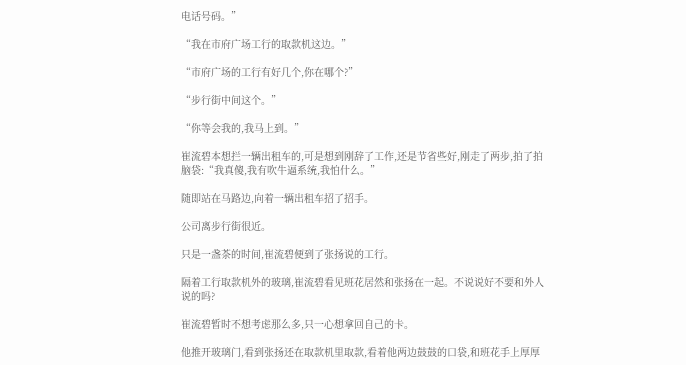电话号码。”

“我在市府广场工行的取款机这边。”

“市府广场的工行有好几个,你在哪个?”

“步行街中间这个。”

“你等会我的,我马上到。”

崔流碧本想拦一辆出租车的,可是想到刚辞了工作,还是节省些好,刚走了两步,拍了拍脑袋:“我真傻,我有吹牛逼系统,我怕什么。”

随即站在马路边,向着一辆出租车招了招手。

公司离步行街很近。

只是一盏茶的时间,崔流碧便到了张扬说的工行。

隔着工行取款机外的玻璃,崔流碧看见班花居然和张扬在一起。不说说好不要和外人说的吗?

崔流碧暂时不想考虑那么多,只一心想拿回自己的卡。

他推开玻璃门,看到张扬还在取款机里取款,看着他两边鼓鼓的口袋,和班花手上厚厚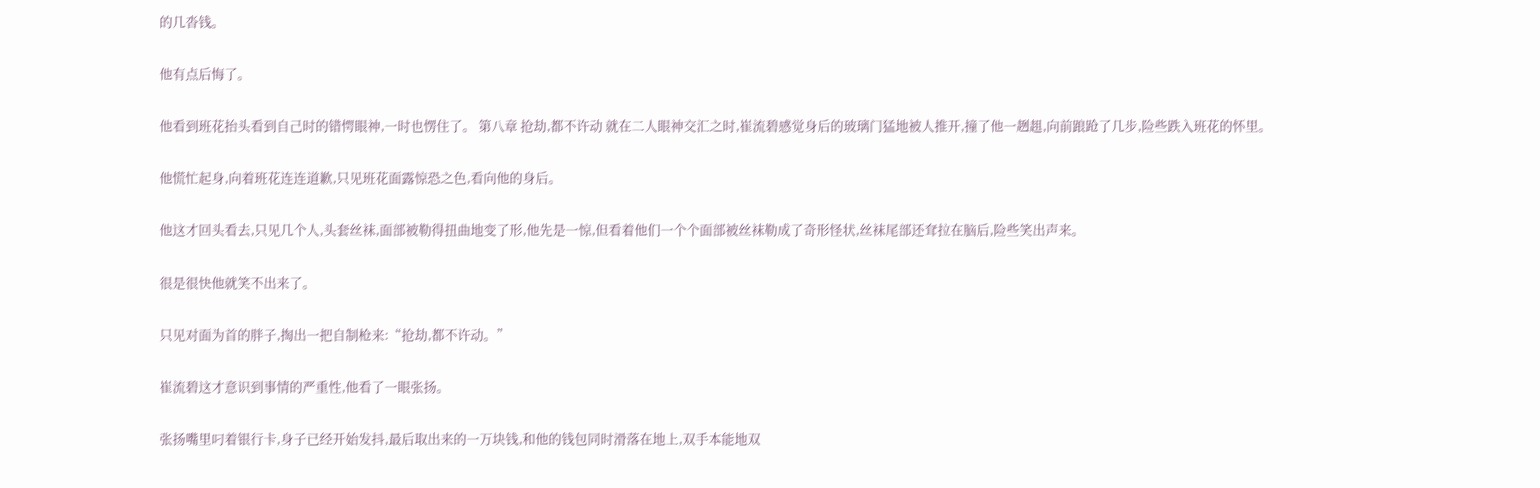的几沓钱。

他有点后悔了。

他看到班花抬头看到自己时的错愕眼神,一时也愣住了。 第八章 抢劫,都不许动 就在二人眼神交汇之时,崔流碧感觉身后的玻璃门猛地被人推开,撞了他一趔趄,向前踉跄了几步,险些跌入班花的怀里。

他慌忙起身,向着班花连连道歉,只见班花面露惊恐之色,看向他的身后。

他这才回头看去,只见几个人,头套丝袜,面部被勒得扭曲地变了形,他先是一惊,但看着他们一个个面部被丝袜勒成了奇形怪状,丝袜尾部还耷拉在脑后,险些笑出声来。

很是很快他就笑不出来了。

只见对面为首的胖子,掏出一把自制枪来:“抢劫,都不许动。”

崔流碧这才意识到事情的严重性,他看了一眼张扬。

张扬嘴里叼着银行卡,身子已经开始发抖,最后取出来的一万块钱,和他的钱包同时滑落在地上,双手本能地双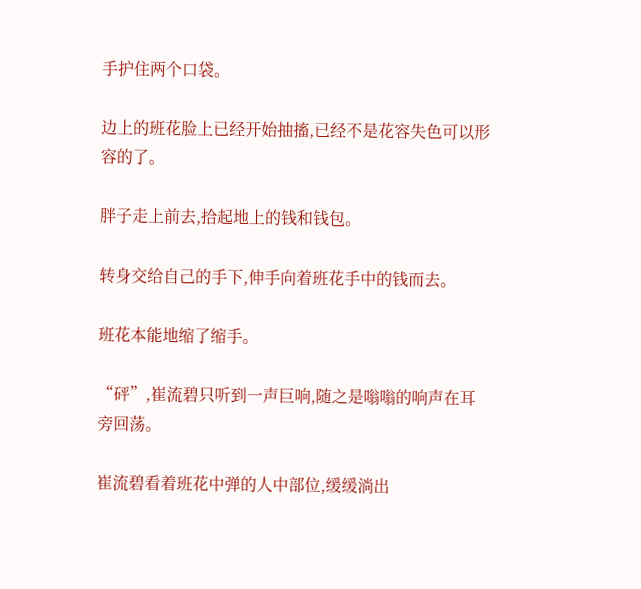手护住两个口袋。

边上的班花脸上已经开始抽搐,已经不是花容失色可以形容的了。

胖子走上前去,拾起地上的钱和钱包。

转身交给自己的手下,伸手向着班花手中的钱而去。

班花本能地缩了缩手。

“砰”,崔流碧只听到一声巨响,随之是嗡嗡的响声在耳旁回荡。

崔流碧看着班花中弹的人中部位,缓缓淌出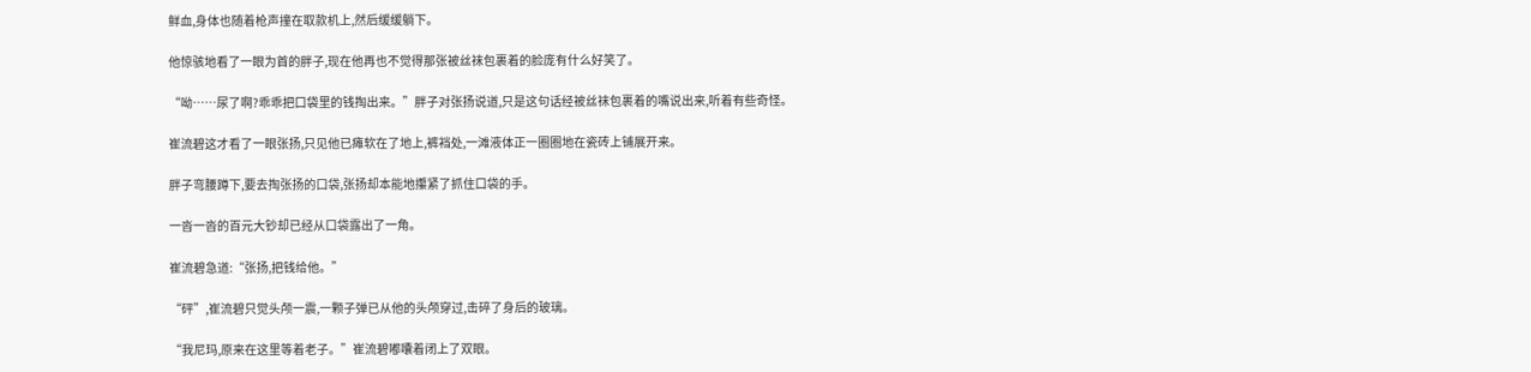鲜血,身体也随着枪声撞在取款机上,然后缓缓躺下。

他惊骇地看了一眼为首的胖子,现在他再也不觉得那张被丝袜包裹着的脸庞有什么好笑了。

“呦……尿了啊?乖乖把口袋里的钱掏出来。”胖子对张扬说道,只是这句话经被丝袜包裹着的嘴说出来,听着有些奇怪。

崔流碧这才看了一眼张扬,只见他已瘫软在了地上,裤裆处,一滩液体正一圈圈地在瓷砖上铺展开来。

胖子弯腰蹲下,要去掏张扬的口袋,张扬却本能地攥紧了抓住口袋的手。

一沓一沓的百元大钞却已经从口袋露出了一角。

崔流碧急道:“张扬,把钱给他。”

“砰”,崔流碧只觉头颅一震,一颗子弹已从他的头颅穿过,击碎了身后的玻璃。

“我尼玛,原来在这里等着老子。”崔流碧嘟囔着闭上了双眼。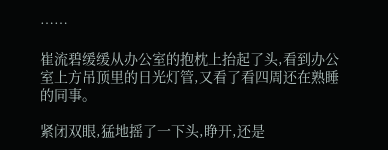……

崔流碧缓缓从办公室的抱枕上抬起了头,看到办公室上方吊顶里的日光灯管,又看了看四周还在熟睡的同事。

紧闭双眼,猛地摇了一下头,睁开,还是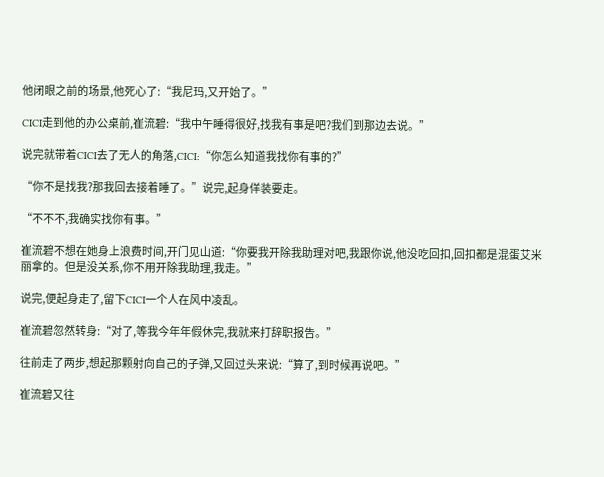他闭眼之前的场景,他死心了:“我尼玛,又开始了。”

CICI走到他的办公桌前,崔流碧:“我中午睡得很好,找我有事是吧?我们到那边去说。”

说完就带着CICI去了无人的角落,CICI:“你怎么知道我找你有事的?”

“你不是找我?那我回去接着睡了。”说完,起身佯装要走。

“不不不,我确实找你有事。”

崔流碧不想在她身上浪费时间,开门见山道:“你要我开除我助理对吧,我跟你说,他没吃回扣,回扣都是混蛋艾米丽拿的。但是没关系,你不用开除我助理,我走。”

说完,便起身走了,留下CICI一个人在风中凌乱。

崔流碧忽然转身:“对了,等我今年年假休完,我就来打辞职报告。”

往前走了两步,想起那颗射向自己的子弹,又回过头来说:“算了,到时候再说吧。”

崔流碧又往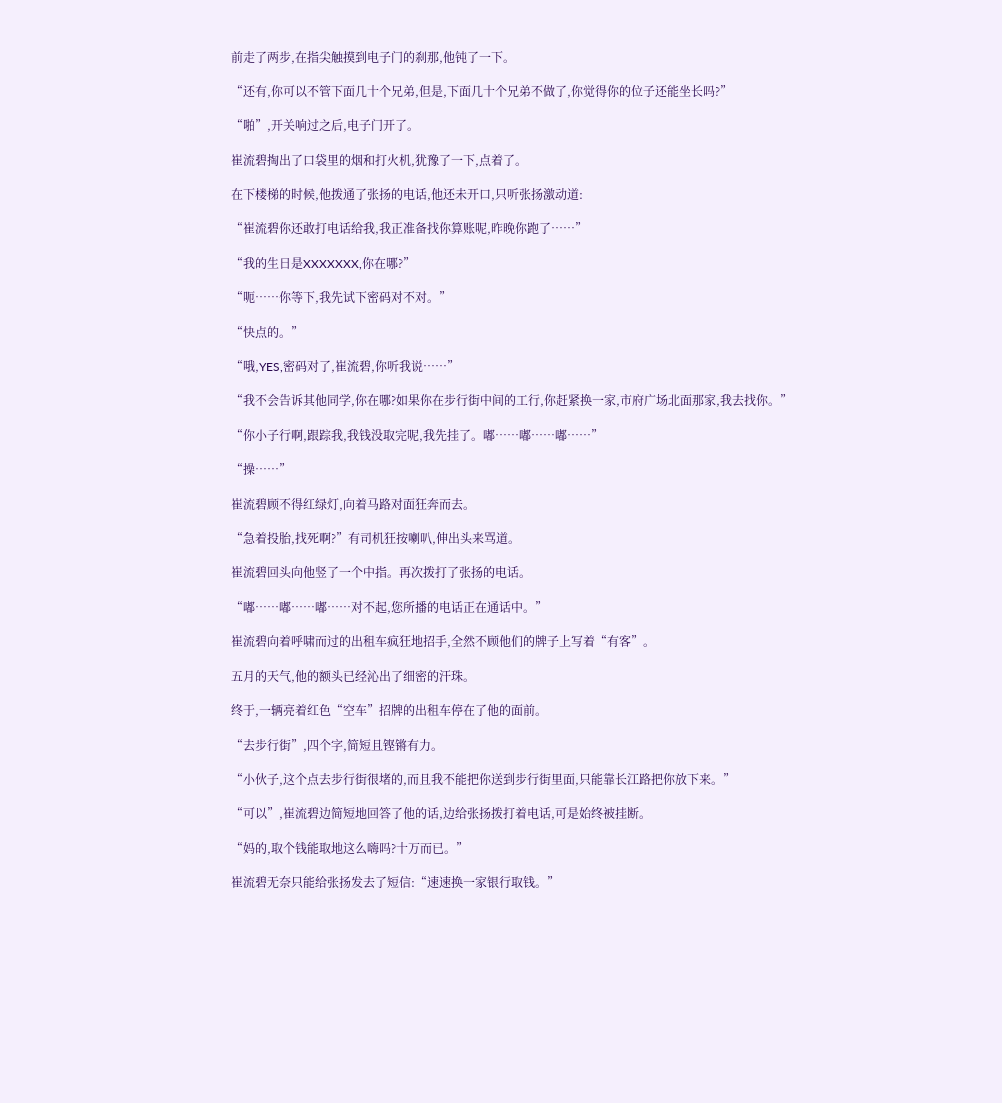前走了两步,在指尖触摸到电子门的刹那,他钝了一下。

“还有,你可以不管下面几十个兄弟,但是,下面几十个兄弟不做了,你觉得你的位子还能坐长吗?”

“啪”,开关响过之后,电子门开了。

崔流碧掏出了口袋里的烟和打火机,犹豫了一下,点着了。

在下楼梯的时候,他拨通了张扬的电话,他还未开口,只听张扬激动道:

“崔流碧你还敢打电话给我,我正准备找你算账呢,昨晚你跑了……”

“我的生日是XXXXXXX,你在哪?”

“呃……你等下,我先试下密码对不对。”

“快点的。”

“哦,YES,密码对了,崔流碧,你听我说……”

“我不会告诉其他同学,你在哪?如果你在步行街中间的工行,你赶紧换一家,市府广场北面那家,我去找你。”

“你小子行啊,跟踪我,我钱没取完呢,我先挂了。嘟……嘟……嘟……”

“操……”

崔流碧顾不得红绿灯,向着马路对面狂奔而去。

“急着投胎,找死啊?”有司机狂按喇叭,伸出头来骂道。

崔流碧回头向他竖了一个中指。再次拨打了张扬的电话。

“嘟……嘟……嘟……对不起,您所播的电话正在通话中。”

崔流碧向着呼啸而过的出租车疯狂地招手,全然不顾他们的牌子上写着“有客”。

五月的天气,他的额头已经沁出了细密的汗珠。

终于,一辆亮着红色“空车”招牌的出租车停在了他的面前。

“去步行街”,四个字,简短且铿锵有力。

“小伙子,这个点去步行街很堵的,而且我不能把你送到步行街里面,只能靠长江路把你放下来。”

“可以”,崔流碧边简短地回答了他的话,边给张扬拨打着电话,可是始终被挂断。

“妈的,取个钱能取地这么嗨吗?十万而已。”

崔流碧无奈只能给张扬发去了短信:“速速换一家银行取钱。”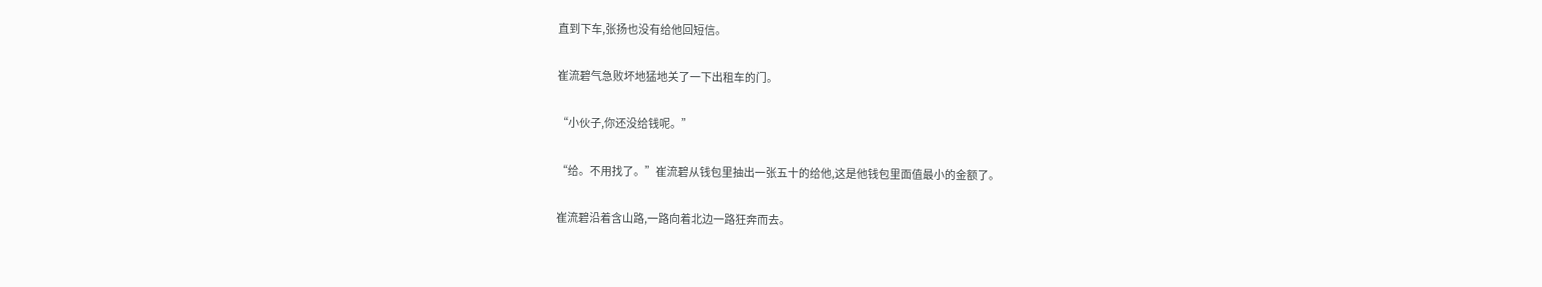直到下车,张扬也没有给他回短信。

崔流碧气急败坏地猛地关了一下出租车的门。

“小伙子,你还没给钱呢。”

“给。不用找了。”崔流碧从钱包里抽出一张五十的给他,这是他钱包里面值最小的金额了。

崔流碧沿着含山路,一路向着北边一路狂奔而去。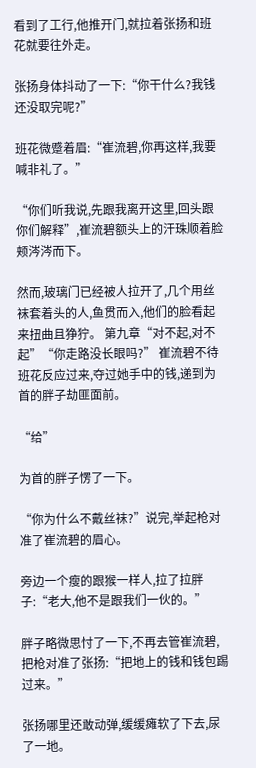看到了工行,他推开门,就拉着张扬和班花就要往外走。

张扬身体抖动了一下:“你干什么?我钱还没取完呢?”

班花微蹙着眉:“崔流碧,你再这样,我要喊非礼了。”

“你们听我说,先跟我离开这里,回头跟你们解释”,崔流碧额头上的汗珠顺着脸颊涔涔而下。

然而,玻璃门已经被人拉开了,几个用丝袜套着头的人,鱼贯而入,他们的脸看起来扭曲且狰狞。 第九章“对不起,对不起”“你走路没长眼吗?” 崔流碧不待班花反应过来,夺过她手中的钱,递到为首的胖子劫匪面前。

“给”

为首的胖子愣了一下。

“你为什么不戴丝袜?”说完,举起枪对准了崔流碧的眉心。

旁边一个瘦的跟猴一样人,拉了拉胖子:“老大,他不是跟我们一伙的。”

胖子略微思忖了一下,不再去管崔流碧,把枪对准了张扬:“把地上的钱和钱包踢过来。”

张扬哪里还敢动弹,缓缓瘫软了下去,尿了一地。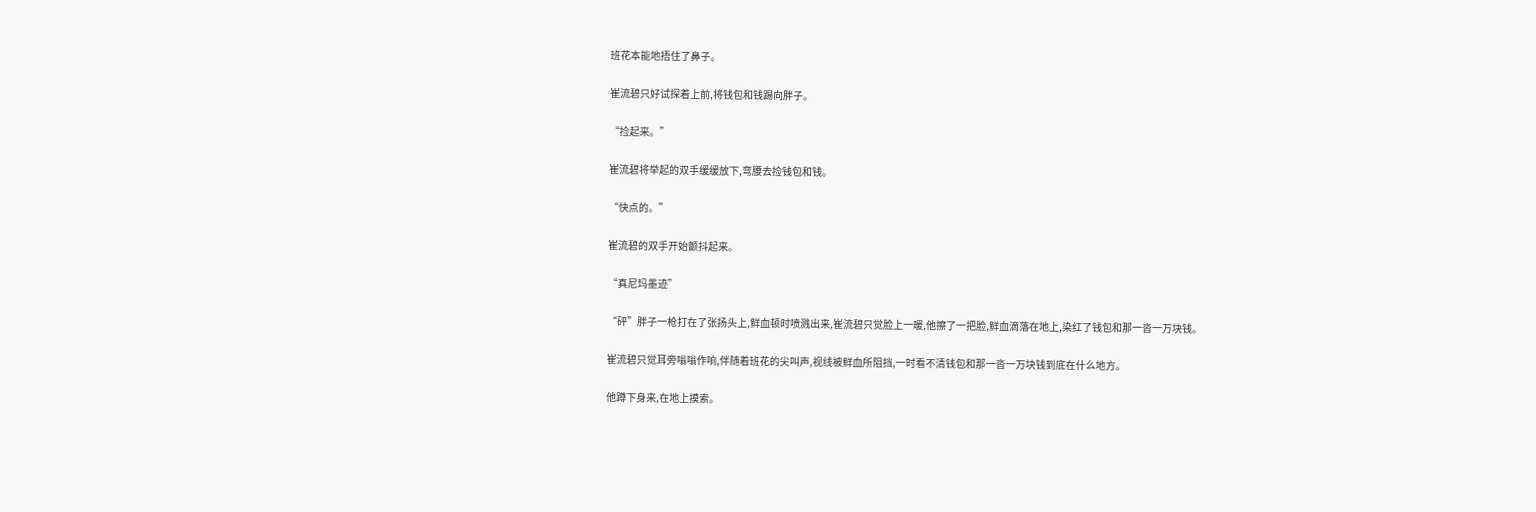班花本能地捂住了鼻子。

崔流碧只好试探着上前,将钱包和钱踢向胖子。

“捡起来。”

崔流碧将举起的双手缓缓放下,弯腰去捡钱包和钱。

“快点的。”

崔流碧的双手开始颤抖起来。

“真尼玛墨迹”

“砰”胖子一枪打在了张扬头上,鲜血顿时喷溅出来,崔流碧只觉脸上一暖,他擦了一把脸,鲜血滴落在地上,染红了钱包和那一沓一万块钱。

崔流碧只觉耳旁嗡嗡作响,伴随着班花的尖叫声,视线被鲜血所阻挡,一时看不清钱包和那一沓一万块钱到底在什么地方。

他蹲下身来,在地上摸索。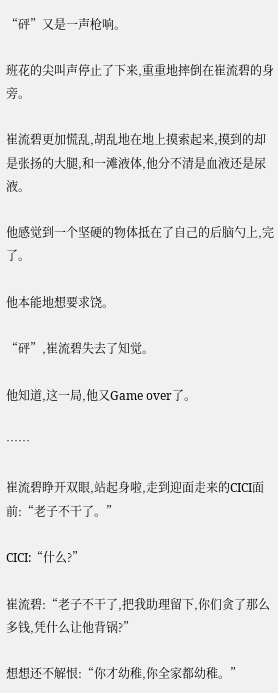“砰”又是一声枪响。

班花的尖叫声停止了下来,重重地摔倒在崔流碧的身旁。

崔流碧更加慌乱,胡乱地在地上摸索起来,摸到的却是张扬的大腿,和一滩液体,他分不清是血液还是尿液。

他感觉到一个坚硬的物体抵在了自己的后脑勺上,完了。

他本能地想要求饶。

“砰”,崔流碧失去了知觉。

他知道,这一局,他又Game over了。

……

崔流碧睁开双眼,站起身啦,走到迎面走来的CICI面前:“老子不干了。”

CICI:“什么?”

崔流碧:“老子不干了,把我助理留下,你们贪了那么多钱,凭什么让他背锅?”

想想还不解恨:“你才幼稚,你全家都幼稚。”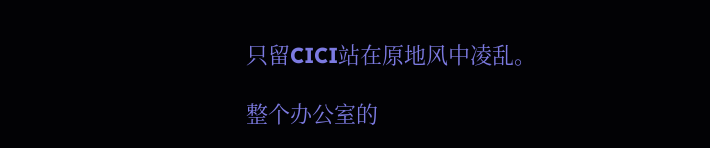只留CICI站在原地风中凌乱。

整个办公室的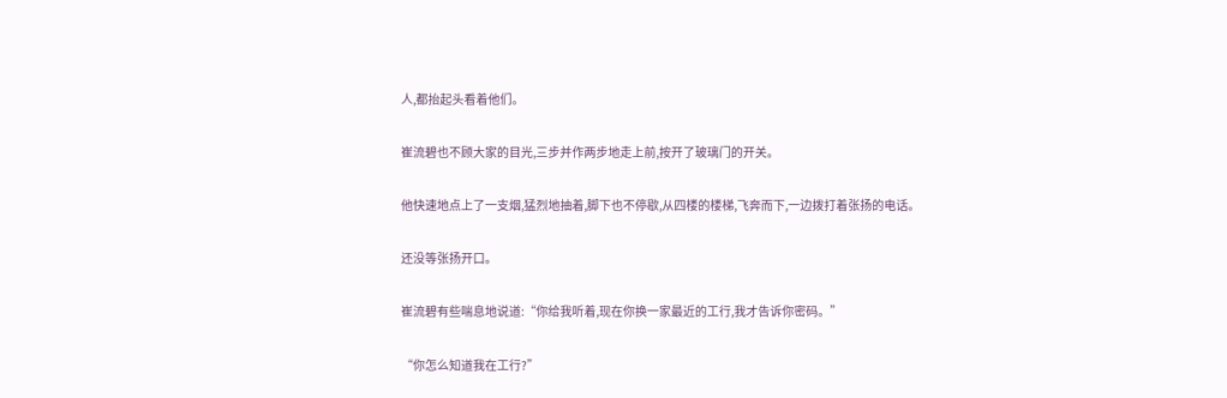人,都抬起头看着他们。

崔流碧也不顾大家的目光,三步并作两步地走上前,按开了玻璃门的开关。

他快速地点上了一支烟,猛烈地抽着,脚下也不停歇,从四楼的楼梯,飞奔而下,一边拨打着张扬的电话。

还没等张扬开口。

崔流碧有些喘息地说道:“你给我听着,现在你换一家最近的工行,我才告诉你密码。”

“你怎么知道我在工行?”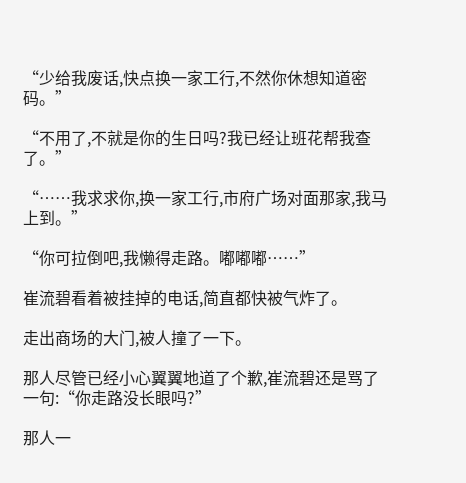“少给我废话,快点换一家工行,不然你休想知道密码。”

“不用了,不就是你的生日吗?我已经让班花帮我查了。”

“……我求求你,换一家工行,市府广场对面那家,我马上到。”

“你可拉倒吧,我懒得走路。嘟嘟嘟……”

崔流碧看着被挂掉的电话,简直都快被气炸了。

走出商场的大门,被人撞了一下。

那人尽管已经小心翼翼地道了个歉,崔流碧还是骂了一句:“你走路没长眼吗?”

那人一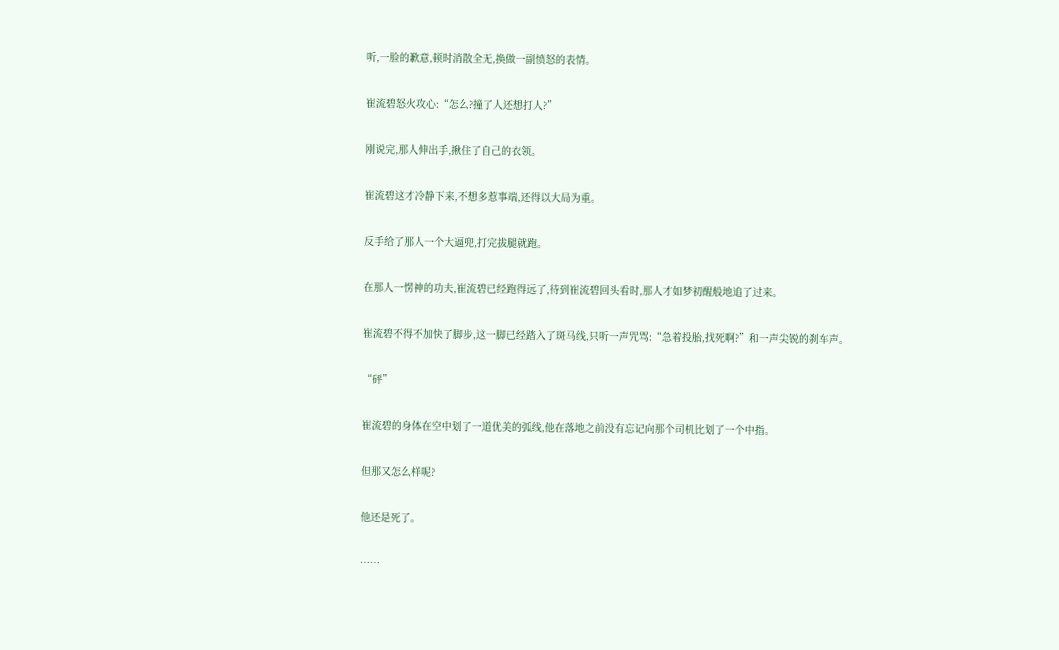听,一脸的歉意,顿时消散全无,换做一副愤怒的表情。

崔流碧怒火攻心:“怎么?撞了人还想打人?”

刚说完,那人伸出手,揪住了自己的衣领。

崔流碧这才冷静下来,不想多惹事端,还得以大局为重。

反手给了那人一个大逼兜,打完拔腿就跑。

在那人一愣神的功夫,崔流碧已经跑得远了,待到崔流碧回头看时,那人才如梦初醒般地追了过来。

崔流碧不得不加快了脚步,这一脚已经踏入了斑马线,只听一声咒骂:“急着投胎,找死啊?”和一声尖锐的刹车声。

“砰”

崔流碧的身体在空中划了一道优美的弧线,他在落地之前没有忘记向那个司机比划了一个中指。

但那又怎么样呢?

他还是死了。

……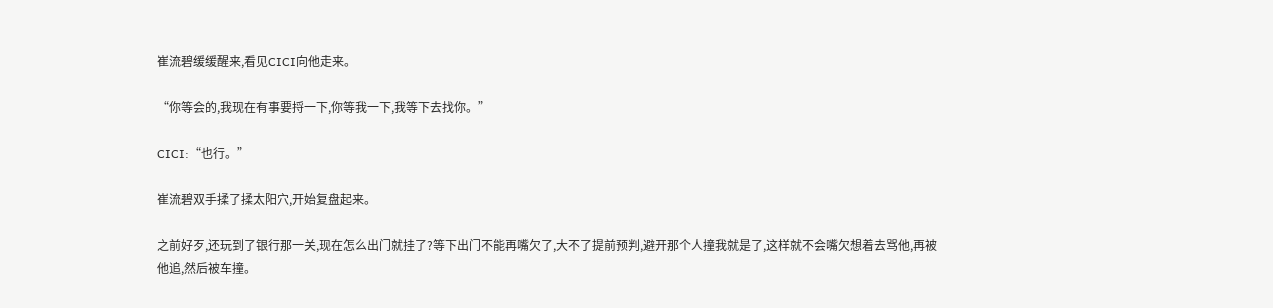崔流碧缓缓醒来,看见CICI向他走来。

“你等会的,我现在有事要捋一下,你等我一下,我等下去找你。”

CICI:“也行。”

崔流碧双手揉了揉太阳穴,开始复盘起来。

之前好歹,还玩到了银行那一关,现在怎么出门就挂了?等下出门不能再嘴欠了,大不了提前预判,避开那个人撞我就是了,这样就不会嘴欠想着去骂他,再被他追,然后被车撞。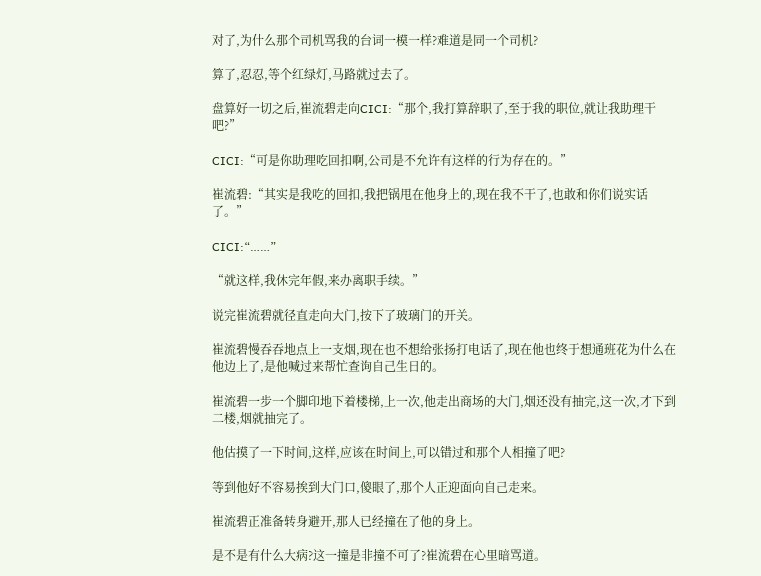对了,为什么那个司机骂我的台词一模一样?难道是同一个司机?

算了,忍忍,等个红绿灯,马路就过去了。

盘算好一切之后,崔流碧走向CICI:“那个,我打算辞职了,至于我的职位,就让我助理干吧?”

CICI:“可是你助理吃回扣啊,公司是不允许有这样的行为存在的。”

崔流碧:“其实是我吃的回扣,我把锅甩在他身上的,现在我不干了,也敢和你们说实话了。”

CICI:“……”

“就这样,我休完年假,来办离职手续。”

说完崔流碧就径直走向大门,按下了玻璃门的开关。

崔流碧慢吞吞地点上一支烟,现在也不想给张扬打电话了,现在他也终于想通班花为什么在他边上了,是他喊过来帮忙查询自己生日的。

崔流碧一步一个脚印地下着楼梯,上一次,他走出商场的大门,烟还没有抽完,这一次,才下到二楼,烟就抽完了。

他估摸了一下时间,这样,应该在时间上,可以错过和那个人相撞了吧?

等到他好不容易挨到大门口,傻眼了,那个人正迎面向自己走来。

崔流碧正准备转身避开,那人已经撞在了他的身上。

是不是有什么大病?这一撞是非撞不可了?崔流碧在心里暗骂道。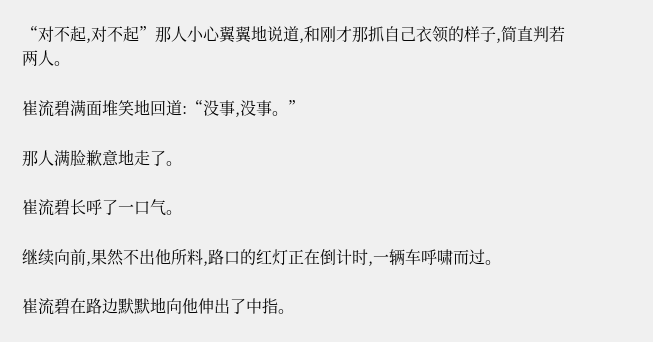“对不起,对不起”那人小心翼翼地说道,和刚才那抓自己衣领的样子,简直判若两人。

崔流碧满面堆笑地回道:“没事,没事。”

那人满脸歉意地走了。

崔流碧长呼了一口气。

继续向前,果然不出他所料,路口的红灯正在倒计时,一辆车呼啸而过。

崔流碧在路边默默地向他伸出了中指。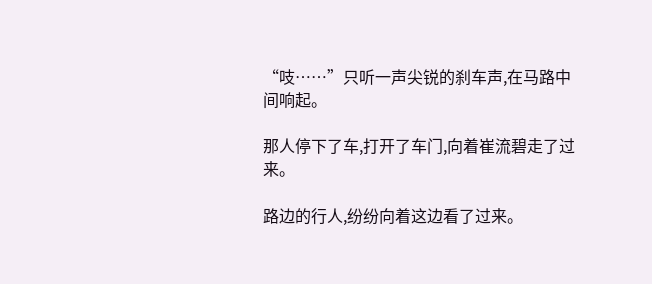“吱……”只听一声尖锐的刹车声,在马路中间响起。

那人停下了车,打开了车门,向着崔流碧走了过来。

路边的行人,纷纷向着这边看了过来。